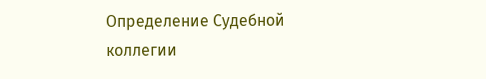Определение Судебной коллегии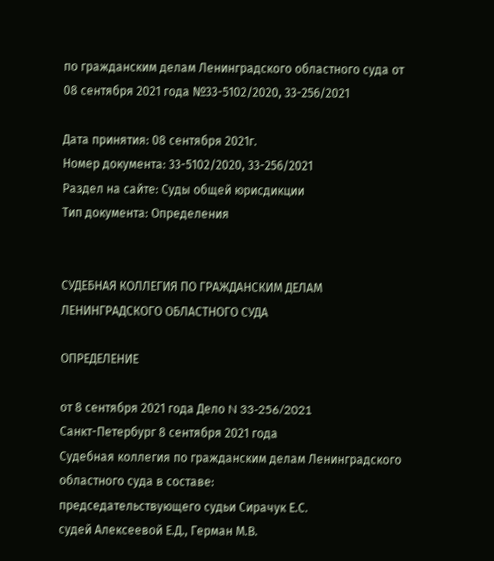по гражданским делам Ленинградского областного суда от 08 сентября 2021 года №33-5102/2020, 33-256/2021

Дата принятия: 08 сентября 2021г.
Номер документа: 33-5102/2020, 33-256/2021
Раздел на сайте: Суды общей юрисдикции
Тип документа: Определения


СУДЕБНАЯ КОЛЛЕГИЯ ПО ГРАЖДАНСКИМ ДЕЛАМ ЛЕНИНГРАДСКОГО ОБЛАСТНОГО СУДА

ОПРЕДЕЛЕНИЕ

от 8 сентября 2021 года Дело N 33-256/2021
Санкт-Петербург 8 сентября 2021 года
Судебная коллегия по гражданским делам Ленинградского областного суда в составе:
председательствующего судьи Сирачук Е.С.
судей Алексеевой Е.Д., Герман М.В.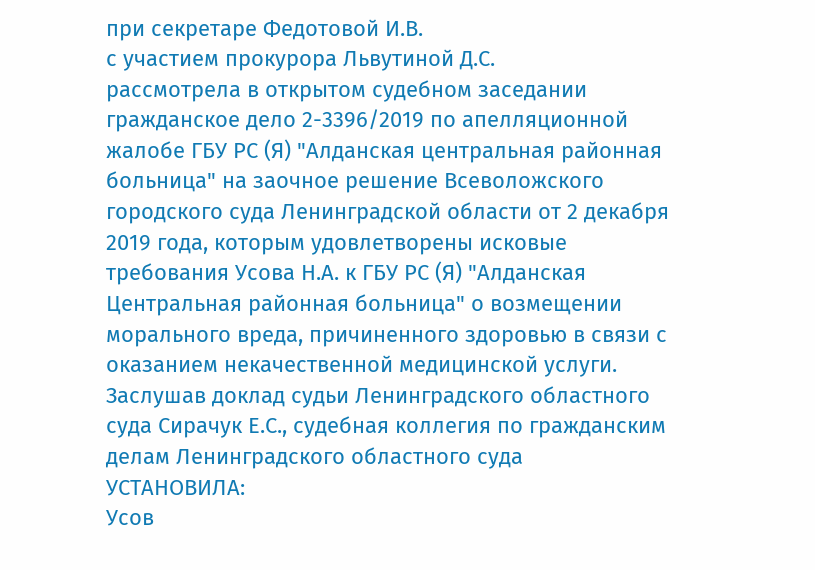при секретаре Федотовой И.В.
с участием прокурора Львутиной Д.С.
рассмотрела в открытом судебном заседании гражданское дело 2-3396/2019 по апелляционной жалобе ГБУ РС (Я) "Алданская центральная районная больница" на заочное решение Всеволожского городского суда Ленинградской области от 2 декабря 2019 года, которым удовлетворены исковые требования Усова Н.А. к ГБУ РС (Я) "Алданская Центральная районная больница" о возмещении морального вреда, причиненного здоровью в связи с оказанием некачественной медицинской услуги.
Заслушав доклад судьи Ленинградского областного суда Сирачук Е.С., судебная коллегия по гражданским делам Ленинградского областного суда
УСТАНОВИЛА:
Усов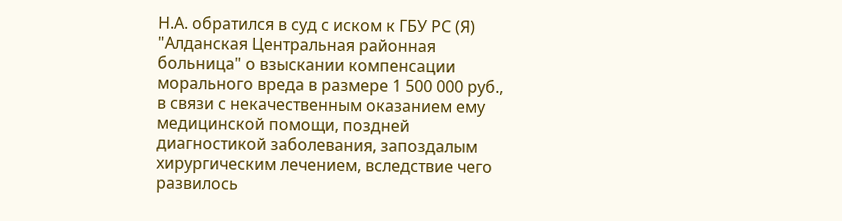Н.А. обратился в суд с иском к ГБУ РС (Я) "Алданская Центральная районная больница" о взыскании компенсации морального вреда в размере 1 500 000 руб., в связи с некачественным оказанием ему медицинской помощи, поздней диагностикой заболевания, запоздалым хирургическим лечением, вследствие чего развилось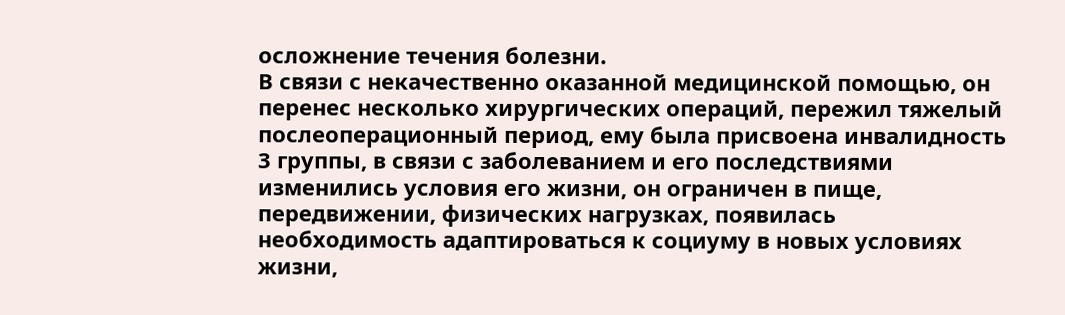осложнение течения болезни.
В связи с некачественно оказанной медицинской помощью, он перенес несколько хирургических операций, пережил тяжелый послеоперационный период, ему была присвоена инвалидность 3 группы, в связи с заболеванием и его последствиями изменились условия его жизни, он ограничен в пище, передвижении, физических нагрузках, появилась необходимость адаптироваться к социуму в новых условиях жизни,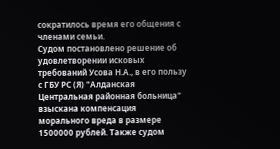сократилось время его общения с членами семьи.
Судом постановлено решение об удовлетворении исковых требований Усова Н.А., в его пользу с ГБУ РС (Я) "Алданская Центральная районная больница" взыскана компенсация морального вреда в размере 1500000 рублей. Также судом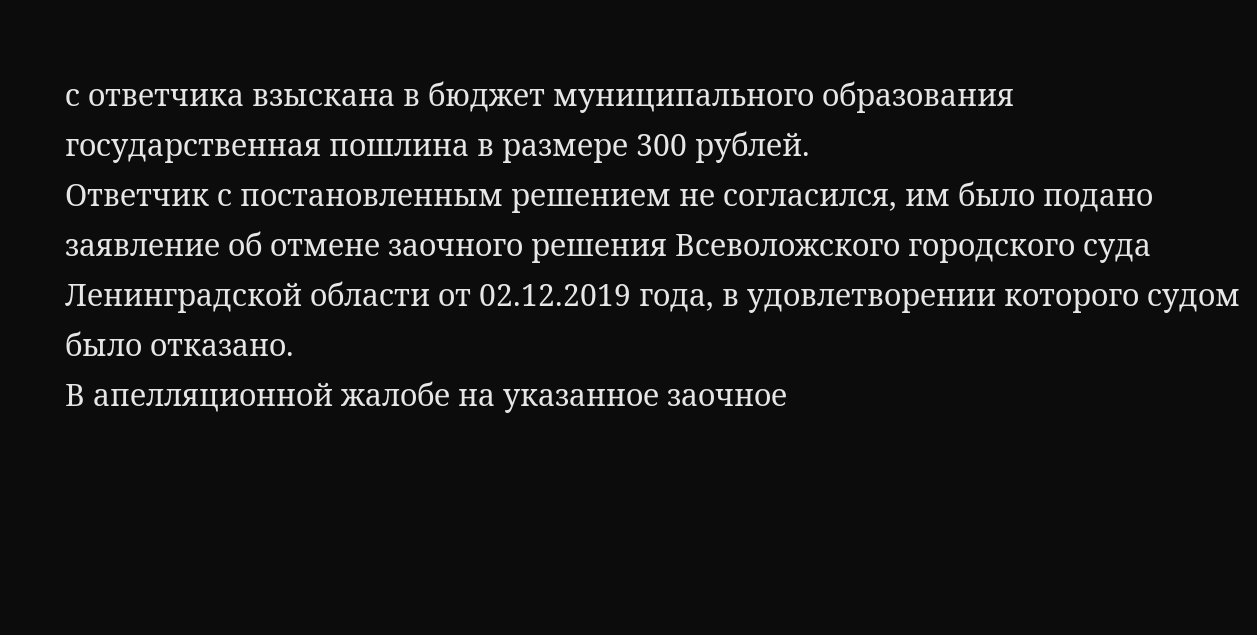с ответчика взыскана в бюджет муниципального образования государственная пошлина в размере 300 рублей.
Ответчик с постановленным решением не согласился, им было подано заявление об отмене заочного решения Всеволожского городского суда Ленинградской области от 02.12.2019 года, в удовлетворении которого судом было отказано.
В апелляционной жалобе на указанное заочное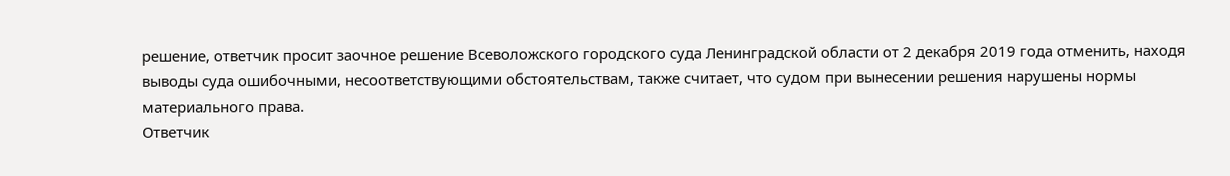решение, ответчик просит заочное решение Всеволожского городского суда Ленинградской области от 2 декабря 2019 года отменить, находя выводы суда ошибочными, несоответствующими обстоятельствам, также считает, что судом при вынесении решения нарушены нормы материального права.
Ответчик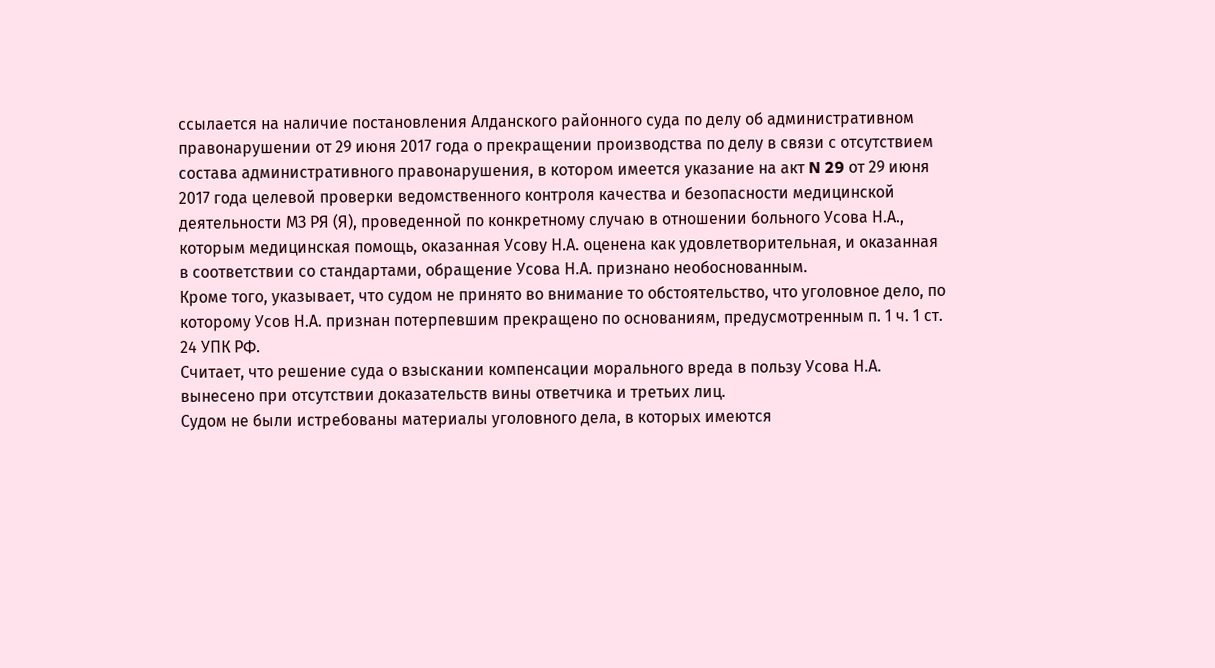ссылается на наличие постановления Алданского районного суда по делу об административном правонарушении от 29 июня 2017 года о прекращении производства по делу в связи с отсутствием состава административного правонарушения, в котором имеется указание на акт N 29 от 29 июня 2017 года целевой проверки ведомственного контроля качества и безопасности медицинской деятельности МЗ РЯ (Я), проведенной по конкретному случаю в отношении больного Усова Н.А., которым медицинская помощь, оказанная Усову Н.А. оценена как удовлетворительная, и оказанная в соответствии со стандартами, обращение Усова Н.А. признано необоснованным.
Кроме того, указывает, что судом не принято во внимание то обстоятельство, что уголовное дело, по которому Усов Н.А. признан потерпевшим прекращено по основаниям, предусмотренным п. 1 ч. 1 ст. 24 УПК РФ.
Считает, что решение суда о взыскании компенсации морального вреда в пользу Усова Н.А. вынесено при отсутствии доказательств вины ответчика и третьих лиц.
Судом не были истребованы материалы уголовного дела, в которых имеются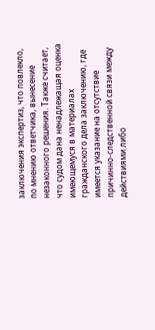заключения экспертиз, что повлекло, по мнению ответчика, вынесение незаконного решения. Также считает, что судом дана ненадлежащая оценка имеющемуся в материалах гражданского дела заключению, где имеется указание на отсутствие причинно-следственной связи между действиями либо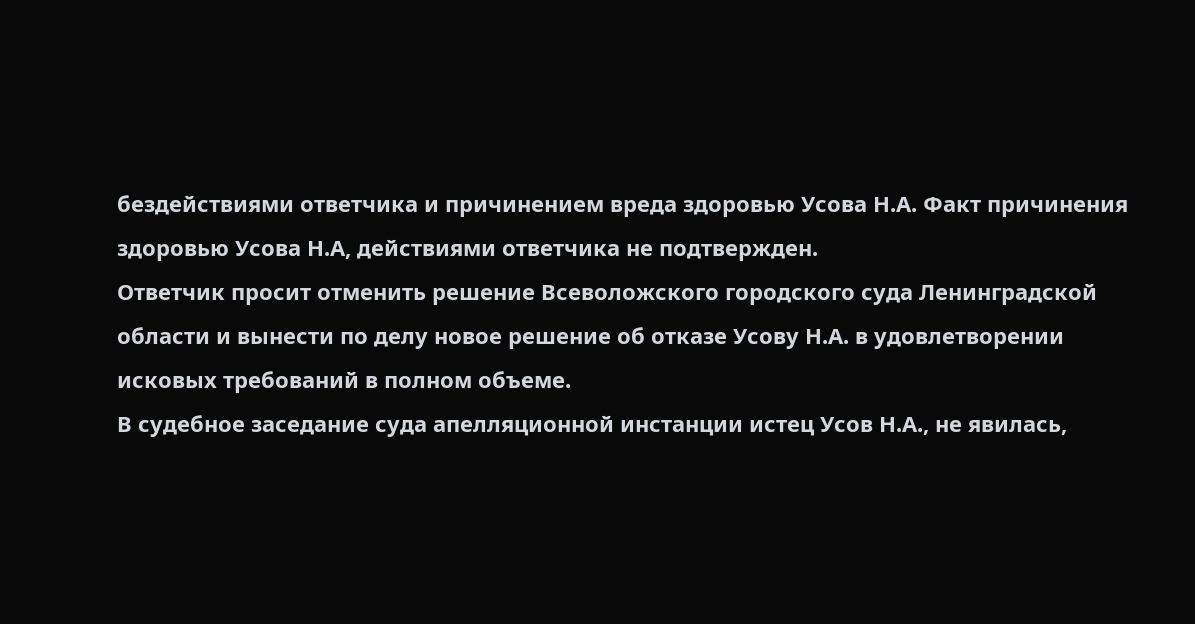бездействиями ответчика и причинением вреда здоровью Усова Н.А. Факт причинения здоровью Усова Н.А, действиями ответчика не подтвержден.
Ответчик просит отменить решение Всеволожского городского суда Ленинградской области и вынести по делу новое решение об отказе Усову Н.А. в удовлетворении исковых требований в полном объеме.
В судебное заседание суда апелляционной инстанции истец Усов Н.А., не явилась,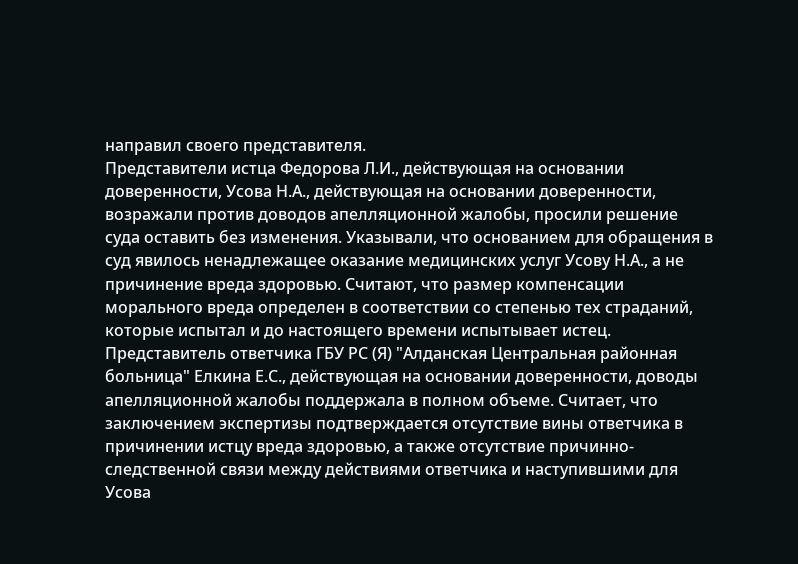направил своего представителя.
Представители истца Федорова Л.И., действующая на основании доверенности, Усова Н.А., действующая на основании доверенности, возражали против доводов апелляционной жалобы, просили решение суда оставить без изменения. Указывали, что основанием для обращения в суд явилось ненадлежащее оказание медицинских услуг Усову Н.А., а не причинение вреда здоровью. Считают, что размер компенсации морального вреда определен в соответствии со степенью тех страданий, которые испытал и до настоящего времени испытывает истец.
Представитель ответчика ГБУ РС (Я) "Алданская Центральная районная больница" Елкина Е.С., действующая на основании доверенности, доводы апелляционной жалобы поддержала в полном объеме. Считает, что заключением экспертизы подтверждается отсутствие вины ответчика в причинении истцу вреда здоровью, а также отсутствие причинно-следственной связи между действиями ответчика и наступившими для Усова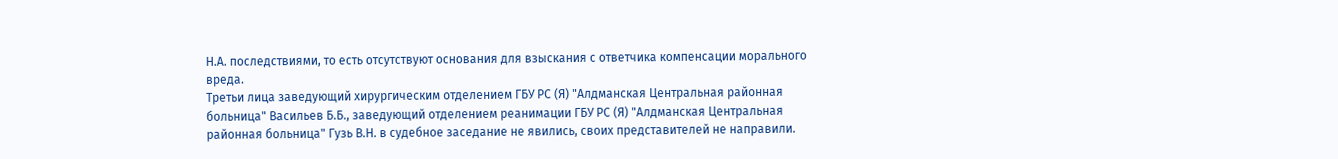Н.А. последствиями, то есть отсутствуют основания для взыскания с ответчика компенсации морального вреда.
Третьи лица заведующий хирургическим отделением ГБУ РС (Я) "Алдманская Центральная районная больница" Васильев Б.Б., заведующий отделением реанимации ГБУ РС (Я) "Алдманская Центральная районная больница" Гузь В.Н. в судебное заседание не явились, своих представителей не направили.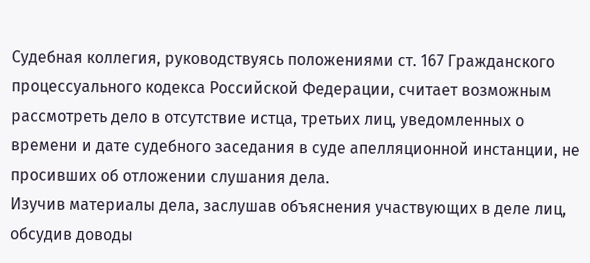Судебная коллегия, руководствуясь положениями ст. 167 Гражданского процессуального кодекса Российской Федерации, считает возможным рассмотреть дело в отсутствие истца, третьих лиц, уведомленных о времени и дате судебного заседания в суде апелляционной инстанции, не просивших об отложении слушания дела.
Изучив материалы дела, заслушав объяснения участвующих в деле лиц, обсудив доводы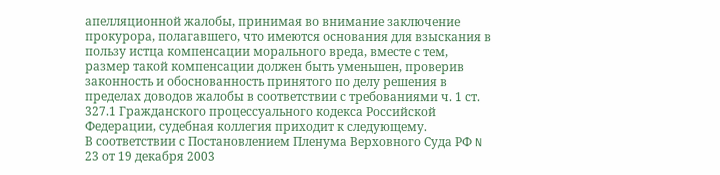апелляционной жалобы, принимая во внимание заключение прокурора, полагавшего, что имеются основания для взыскания в пользу истца компенсации морального вреда, вместе с тем, размер такой компенсации должен быть уменьшен, проверив законность и обоснованность принятого по делу решения в пределах доводов жалобы в соответствии с требованиями ч. 1 ст. 327.1 Гражданского процессуального кодекса Российской Федерации, судебная коллегия приходит к следующему.
В соответствии с Постановлением Пленума Верховного Суда РФ N 23 от 19 декабря 2003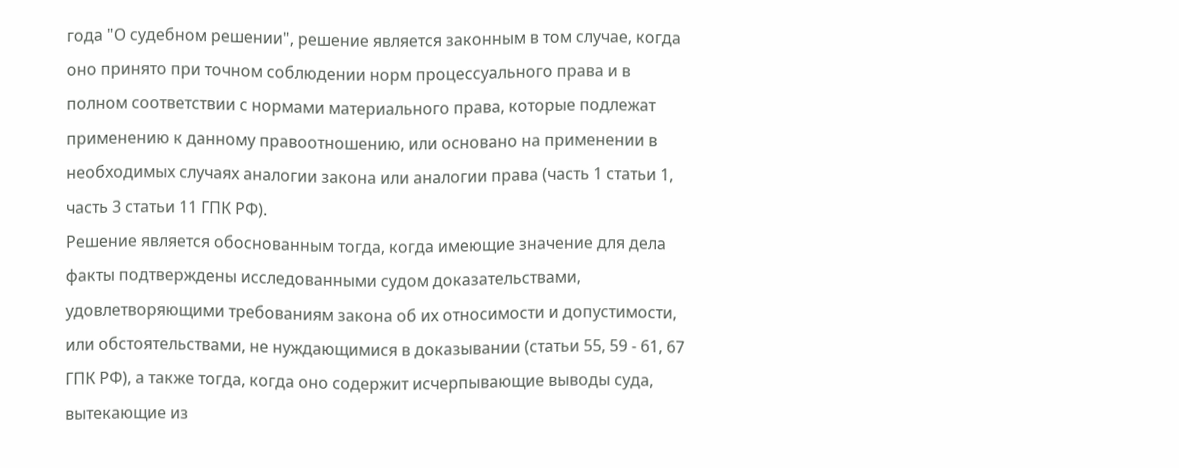года "О судебном решении", решение является законным в том случае, когда оно принято при точном соблюдении норм процессуального права и в полном соответствии с нормами материального права, которые подлежат применению к данному правоотношению, или основано на применении в необходимых случаях аналогии закона или аналогии права (часть 1 статьи 1, часть 3 статьи 11 ГПК РФ).
Решение является обоснованным тогда, когда имеющие значение для дела факты подтверждены исследованными судом доказательствами, удовлетворяющими требованиям закона об их относимости и допустимости, или обстоятельствами, не нуждающимися в доказывании (статьи 55, 59 - 61, 67 ГПК РФ), а также тогда, когда оно содержит исчерпывающие выводы суда, вытекающие из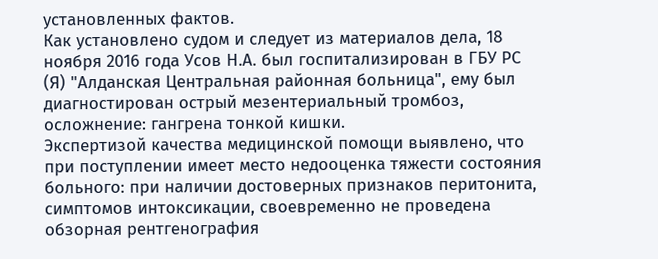установленных фактов.
Как установлено судом и следует из материалов дела, 18 ноября 2016 года Усов Н.А. был госпитализирован в ГБУ РС (Я) "Алданская Центральная районная больница", ему был диагностирован острый мезентериальный тромбоз, осложнение: гангрена тонкой кишки.
Экспертизой качества медицинской помощи выявлено, что при поступлении имеет место недооценка тяжести состояния больного: при наличии достоверных признаков перитонита, симптомов интоксикации, своевременно не проведена обзорная рентгенография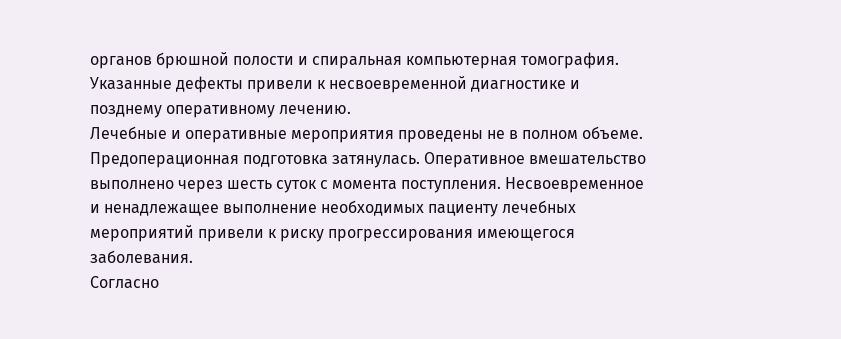органов брюшной полости и спиральная компьютерная томография. Указанные дефекты привели к несвоевременной диагностике и позднему оперативному лечению.
Лечебные и оперативные мероприятия проведены не в полном объеме. Предоперационная подготовка затянулась. Оперативное вмешательство выполнено через шесть суток с момента поступления. Несвоевременное и ненадлежащее выполнение необходимых пациенту лечебных мероприятий привели к риску прогрессирования имеющегося заболевания.
Согласно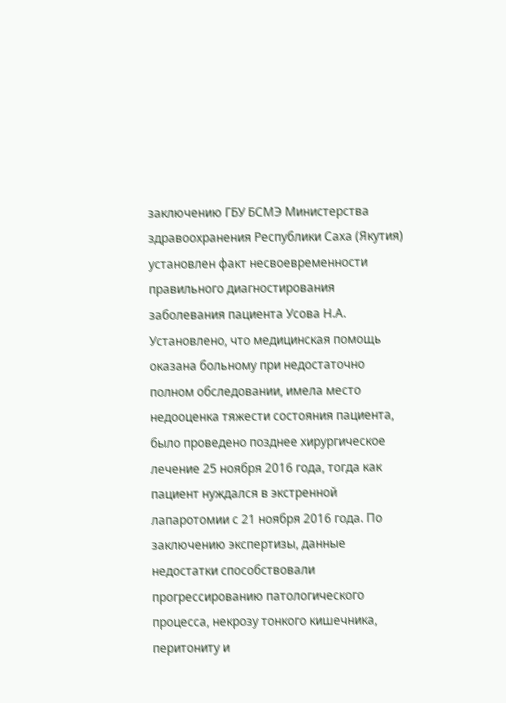заключению ГБУ БСМЭ Министерства здравоохранения Республики Саха (Якутия) установлен факт несвоевременности правильного диагностирования заболевания пациента Усова Н.А. Установлено, что медицинская помощь оказана больному при недостаточно полном обследовании, имела место недооценка тяжести состояния пациента, было проведено позднее хирургическое лечение 25 ноября 2016 года, тогда как пациент нуждался в экстренной лапаротомии с 21 ноября 2016 года. По заключению экспертизы, данные недостатки способствовали прогрессированию патологического процесса, некрозу тонкого кишечника, перитониту и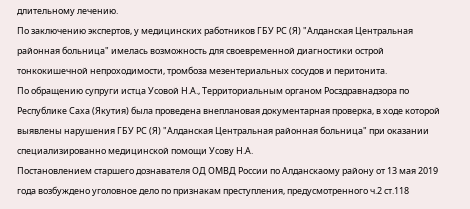длительному лечению.
По заключению экспертов, у медицинских работников ГБУ РС (Я) "Алданская Центральная районная больница" имелась возможность для своевременной диагностики острой тонкокишечной непроходимости, тромбоза мезентериальных сосудов и перитонита.
По обращению супруги истца Усовой Н.А., Территориальным органом Росздравнадзора по Республике Саха (Якутия) была проведена внеплановая документарная проверка, в ходе которой выявлены нарушения ГБУ РС (Я) "Алданская Центральная районная больница" при оказании специализированно медицинской помощи Усову Н.А.
Постановлением старшего дознавателя ОД ОМВД России по Алданскаому району от 13 мая 2019 года возбуждено уголовное дело по признакам преступления, предусмотренного ч.2 ст.118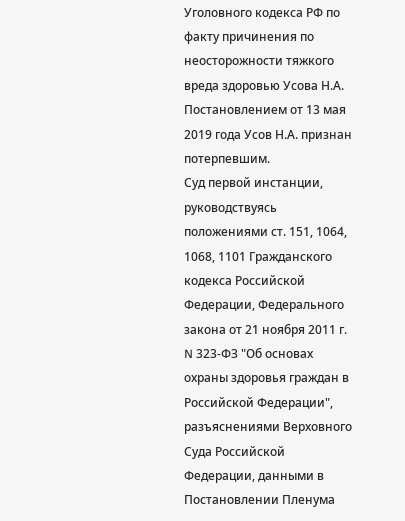Уголовного кодекса РФ по факту причинения по неосторожности тяжкого вреда здоровью Усова Н.А.
Постановлением от 13 мая 2019 года Усов Н.А. признан потерпевшим.
Суд первой инстанции, руководствуясь положениями ст. 151, 1064, 1068, 1101 Гражданского кодекса Российской Федерации, Федерального закона от 21 ноября 2011 г. N 323-ФЗ "Об основах охраны здоровья граждан в Российской Федерации", разъяснениями Верховного Суда Российской Федерации, данными в Постановлении Пленума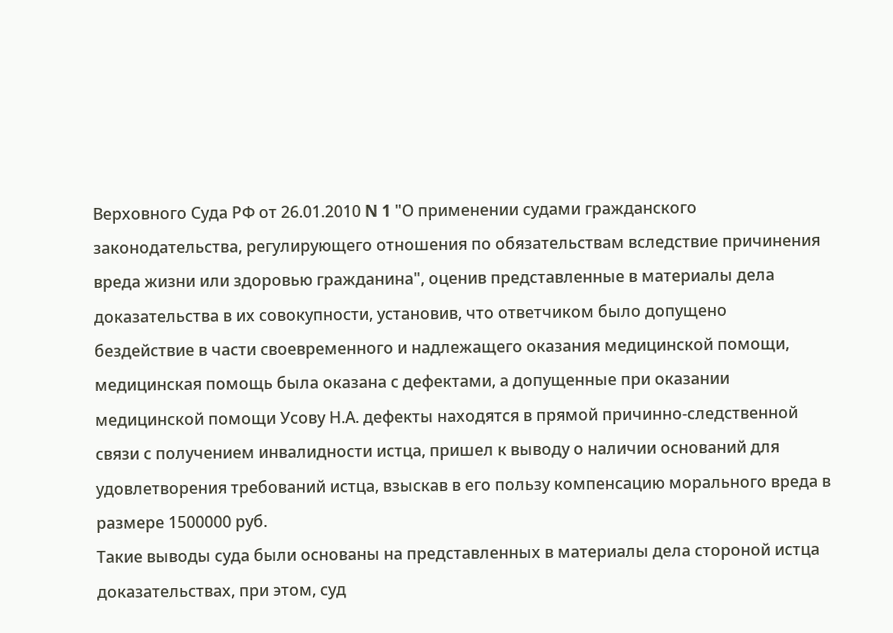Верховного Суда РФ от 26.01.2010 N 1 "О применении судами гражданского законодательства, регулирующего отношения по обязательствам вследствие причинения вреда жизни или здоровью гражданина", оценив представленные в материалы дела доказательства в их совокупности, установив, что ответчиком было допущено бездействие в части своевременного и надлежащего оказания медицинской помощи, медицинская помощь была оказана с дефектами, а допущенные при оказании медицинской помощи Усову Н.А. дефекты находятся в прямой причинно-следственной связи с получением инвалидности истца, пришел к выводу о наличии оснований для удовлетворения требований истца, взыскав в его пользу компенсацию морального вреда в размере 1500000 руб.
Такие выводы суда были основаны на представленных в материалы дела стороной истца доказательствах, при этом, суд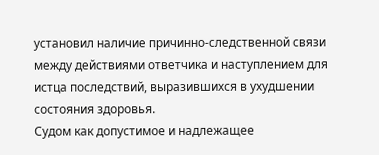установил наличие причинно-следственной связи между действиями ответчика и наступлением для истца последствий, выразившихся в ухудшении состояния здоровья.
Судом как допустимое и надлежащее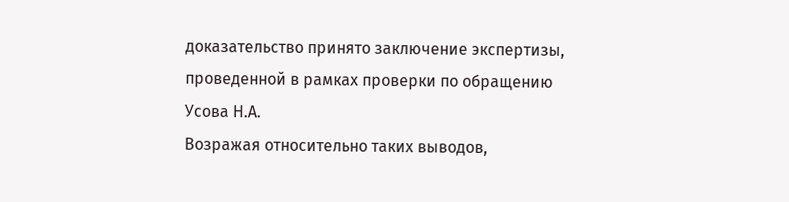доказательство принято заключение экспертизы, проведенной в рамках проверки по обращению Усова Н.А.
Возражая относительно таких выводов,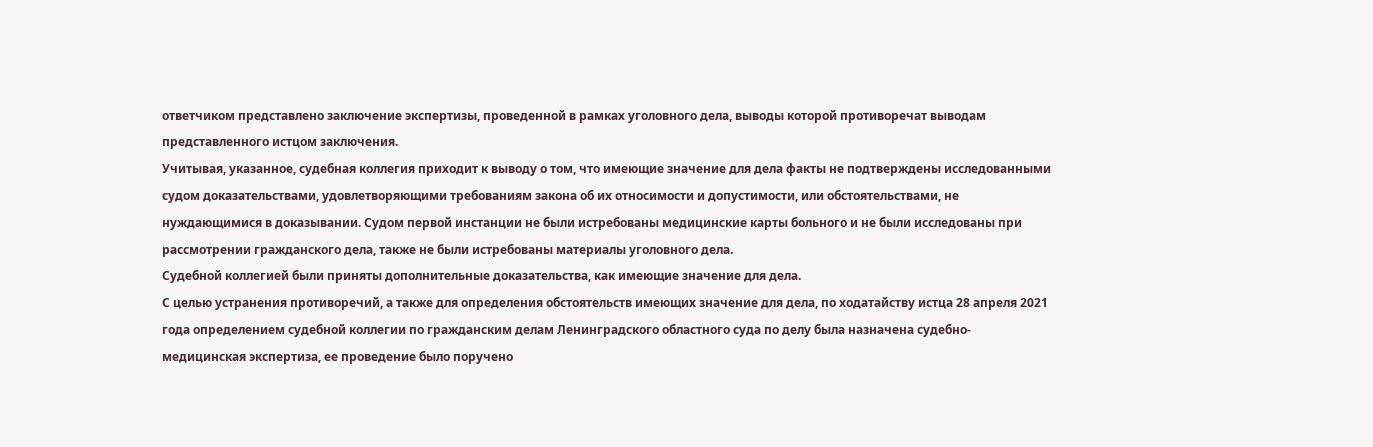ответчиком представлено заключение экспертизы, проведенной в рамках уголовного дела, выводы которой противоречат выводам представленного истцом заключения.
Учитывая, указанное, судебная коллегия приходит к выводу о том, что имеющие значение для дела факты не подтверждены исследованными судом доказательствами, удовлетворяющими требованиям закона об их относимости и допустимости, или обстоятельствами, не нуждающимися в доказывании. Судом первой инстанции не были истребованы медицинские карты больного и не были исследованы при рассмотрении гражданского дела, также не были истребованы материалы уголовного дела.
Судебной коллегией были приняты дополнительные доказательства, как имеющие значение для дела.
С целью устранения противоречий, а также для определения обстоятельств имеющих значение для дела, по ходатайству истца 28 апреля 2021 года определением судебной коллегии по гражданским делам Ленинградского областного суда по делу была назначена судебно-медицинская экспертиза, ее проведение было поручено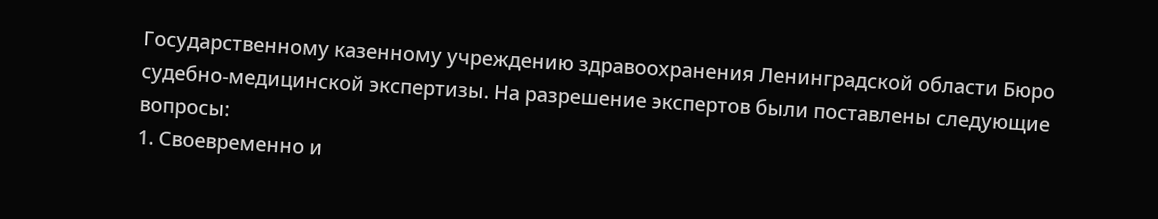Государственному казенному учреждению здравоохранения Ленинградской области Бюро судебно-медицинской экспертизы. На разрешение экспертов были поставлены следующие вопросы:
1. Своевременно и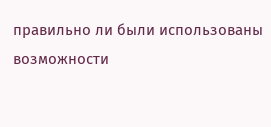правильно ли были использованы возможности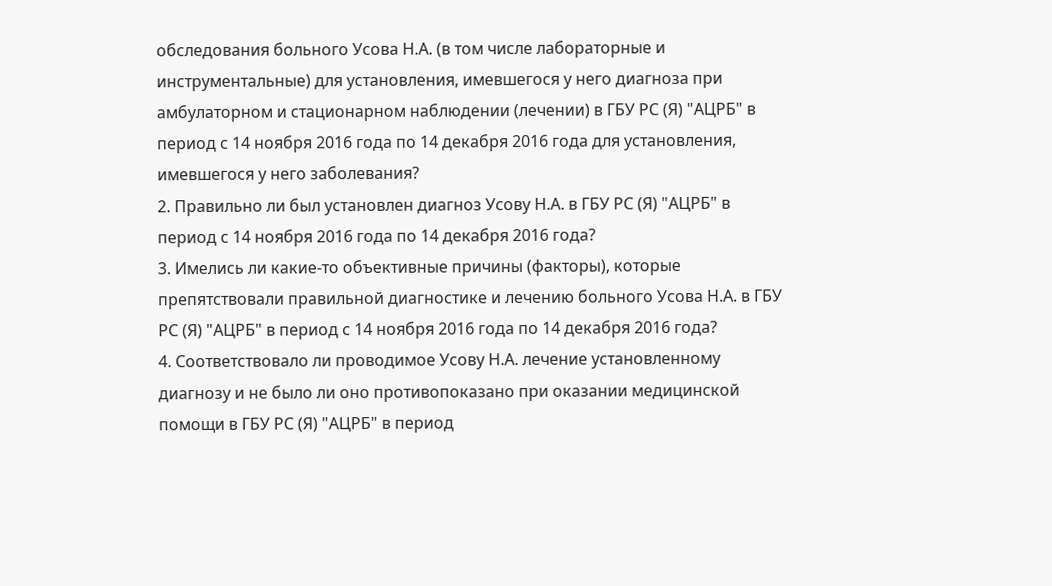обследования больного Усова Н.А. (в том числе лабораторные и инструментальные) для установления, имевшегося у него диагноза при амбулаторном и стационарном наблюдении (лечении) в ГБУ РС (Я) "АЦРБ" в период с 14 ноября 2016 года по 14 декабря 2016 года для установления, имевшегося у него заболевания?
2. Правильно ли был установлен диагноз Усову Н.А. в ГБУ РС (Я) "АЦРБ" в период с 14 ноября 2016 года по 14 декабря 2016 года?
3. Имелись ли какие-то объективные причины (факторы), которые препятствовали правильной диагностике и лечению больного Усова Н.А. в ГБУ РС (Я) "АЦРБ" в период с 14 ноября 2016 года по 14 декабря 2016 года?
4. Соответствовало ли проводимое Усову Н.А. лечение установленному диагнозу и не было ли оно противопоказано при оказании медицинской помощи в ГБУ РС (Я) "АЦРБ" в период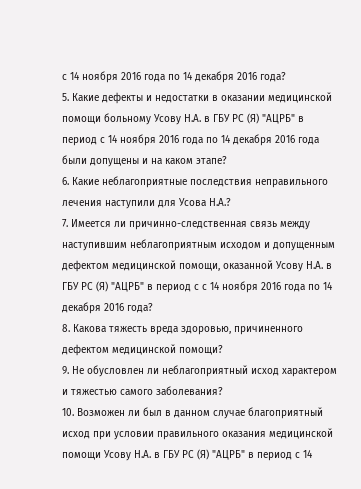с 14 ноября 2016 года по 14 декабря 2016 года?
5. Какие дефекты и недостатки в оказании медицинской помощи больному Усову Н.А. в ГБУ РС (Я) "АЦРБ" в период с 14 ноября 2016 года по 14 декабря 2016 года были допущены и на каком этапе?
6. Какие неблагоприятные последствия неправильного лечения наступили для Усова Н.А.?
7. Имеется ли причинно-следственная связь между наступившим неблагоприятным исходом и допущенным дефектом медицинской помощи, оказанной Усову Н.А. в ГБУ РС (Я) "АЦРБ" в период с с 14 ноября 2016 года по 14 декабря 2016 года?
8. Какова тяжесть вреда здоровью, причиненного дефектом медицинской помощи?
9. Не обусловлен ли неблагоприятный исход характером и тяжестью самого заболевания?
10. Возможен ли был в данном случае благоприятный исход при условии правильного оказания медицинской помощи Усову Н.А. в ГБУ РС (Я) "АЦРБ" в период с 14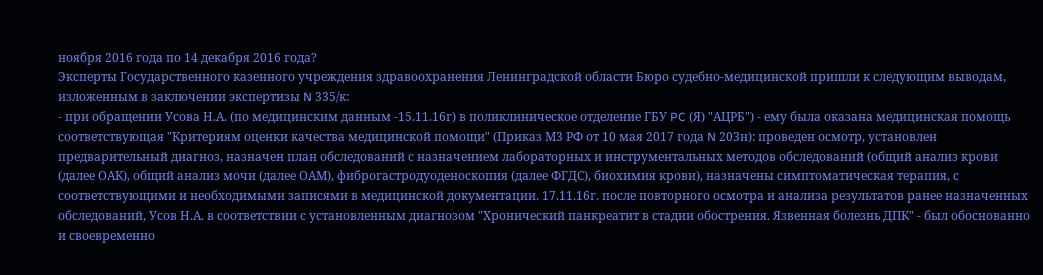ноября 2016 года по 14 декабря 2016 года?
Эксперты Государственного казенного учреждения здравоохранения Ленинградской области Бюро судебно-медицинской пришли к следующим выводам, изложенным в заключении экспертизы N 335/к:
- при обращении Усова Н.А. (по медицинским данным -15.11.16г) в поликлиническое отделение ГБУ PC (Я) "АЦРБ") - ему была оказана медицинская помощь соответствующая "Критериям оценки качества медицинской помощи" (Приказ М3 РФ от 10 мая 2017 года N 203н): проведен осмотр, установлен предварительный диагноз, назначен план обследований с назначением лабораторных и инструментальных методов обследований (общий анализ крови (далее ОАК), общий анализ мочи (далее ОАМ), фиброгастродуоденоскопия (далее ФГДС), биохимия крови), назначены симптоматическая терапия, с соответствующими и необходимыми записями в медицинской документации. 17.11.16г. после повторного осмотра и анализа результатов ранее назначенных обследований, Усов Н.А. в соответствии с установленным диагнозом "Хронический панкреатит в стадии обострения. Язвенная болезнь ДПК" - был обоснованно и своевременно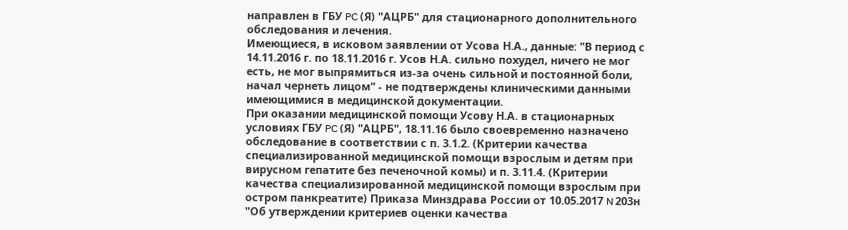направлен в ГБУ PC (Я) "АЦРБ" для стационарного дополнительного обследования и лечения.
Имеющиеся, в исковом заявлении от Усова Н.А., данные: "В период с 14.11.2016 г. по 18.11.2016 г. Усов Н.А. сильно похудел, ничего не мог есть, не мог выпрямиться из-за очень сильной и постоянной боли, начал чернеть лицом" - не подтверждены клиническими данными имеющимися в медицинской документации.
При оказании медицинской помощи Усову Н.А. в стационарных условиях ГБУ PC (Я) "АЦРБ", 18.11.16 было своевременно назначено обследование в соответствии с п. 3.1.2. (Критерии качества специализированной медицинской помощи взрослым и детям при вирусном гепатите без печеночной комы) и п. 3.11.4. (Критерии качества специализированной медицинской помощи взрослым при остром панкреатите) Приказа Минздрава России от 10.05.2017 N 203н "Об утверждении критериев оценки качества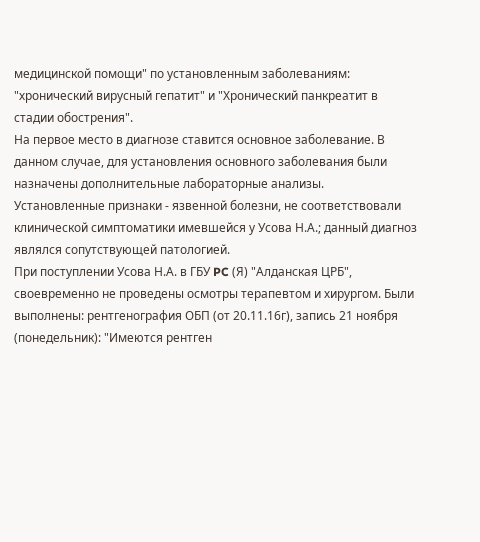медицинской помощи" по установленным заболеваниям: "хронический вирусный гепатит" и "Хронический панкреатит в стадии обострения".
На первое место в диагнозе ставится основное заболевание. В данном случае, для установления основного заболевания были назначены дополнительные лабораторные анализы.
Установленные признаки - язвенной болезни, не соответствовали клинической симптоматики имевшейся у Усова Н.А.; данный диагноз являлся сопутствующей патологией.
При поступлении Усова Н.А. в ГБУ PC (Я) "Алданская ЦРБ", своевременно не проведены осмотры терапевтом и хирургом. Были выполнены: рентгенография ОБП (от 20.11.16г), запись 21 ноября (понедельник): "Имеются рентген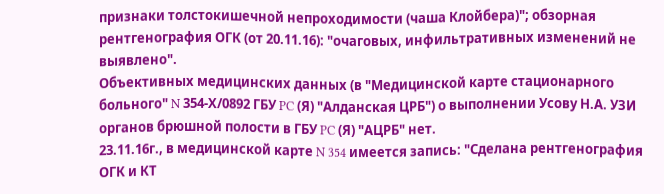признаки толстокишечной непроходимости (чаша Клойбера)"; обзорная рентгенография ОГК (от 20.11.16): "очаговых, инфильтративных изменений не выявлено".
Объективных медицинских данных (в "Медицинской карте стационарного больного" N 354-Х/0892 ГБУ PC (Я) "Алданская ЦРБ") о выполнении Усову Н.А. УЗИ органов брюшной полости в ГБУ PC (Я) "АЦРБ" нет.
23.11.16г., в медицинской карте N 354 имеется запись: "Сделана рентгенография ОГК и КТ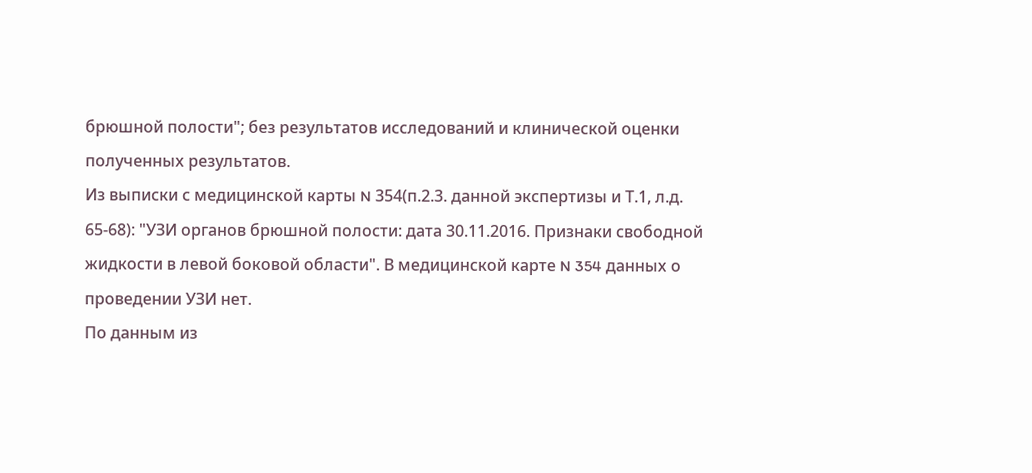брюшной полости"; без результатов исследований и клинической оценки полученных результатов.
Из выписки с медицинской карты N 354(п.2.3. данной экспертизы и Т.1, л.д. 65-68): "УЗИ органов брюшной полости: дата 30.11.2016. Признаки свободной жидкости в левой боковой области". В медицинской карте N 354 данных о проведении УЗИ нет.
По данным из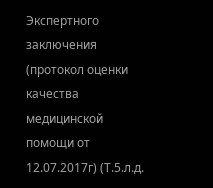Экспертного заключения (протокол оценки качества медицинской помощи от 12.07.2017г) (Т.5.л.д.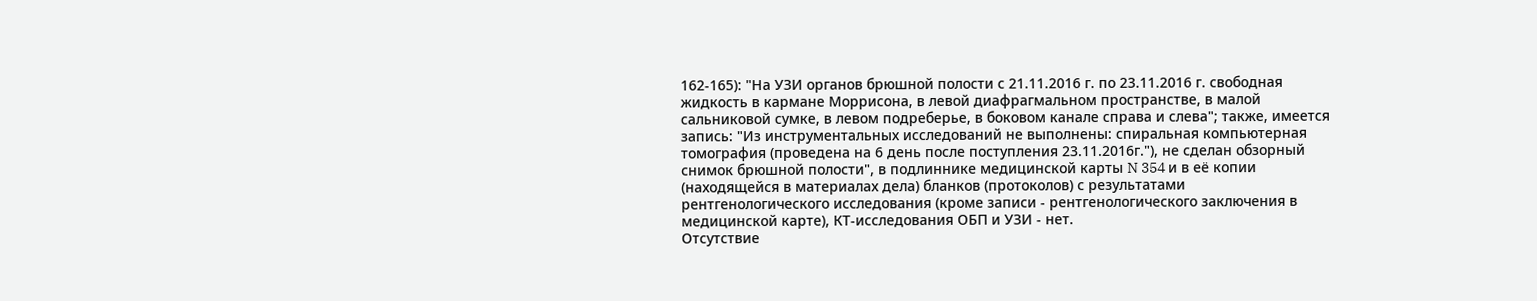162-165): "На УЗИ органов брюшной полости с 21.11.2016 г. по 23.11.2016 г. свободная жидкость в кармане Моррисона, в левой диафрагмальном пространстве, в малой сальниковой сумке, в левом подреберье, в боковом канале справа и слева"; также, имеется запись: "Из инструментальных исследований не выполнены: спиральная компьютерная томография (проведена на 6 день после поступления 23.11.2016г."), не сделан обзорный снимок брюшной полости", в подлиннике медицинской карты N 354 и в её копии (находящейся в материалах дела) бланков (протоколов) с результатами рентгенологического исследования (кроме записи - рентгенологического заключения в медицинской карте), КТ-исследования ОБП и УЗИ - нет.
Отсутствие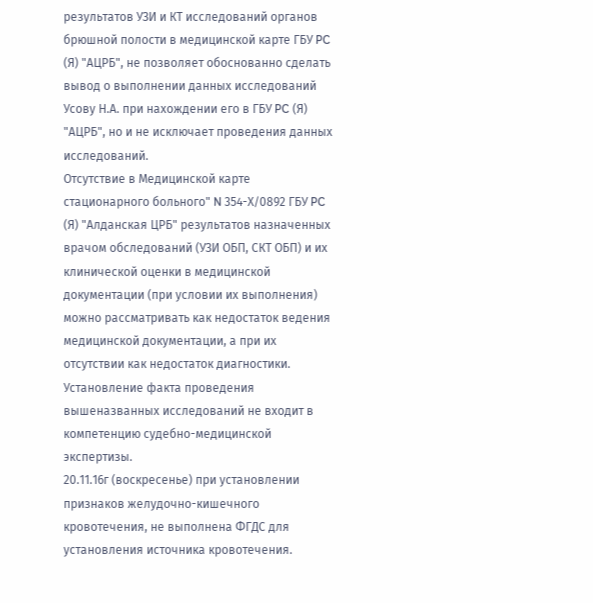результатов УЗИ и КТ исследований органов брюшной полости в медицинской карте ГБУ PC (Я) "АЦРБ", не позволяет обоснованно сделать вывод о выполнении данных исследований Усову Н.А. при нахождении его в ГБУ PC (Я) "АЦРБ", но и не исключает проведения данных исследований.
Отсутствие в Медицинской карте стационарного больного" N 354-Х/0892 ГБУ PC (Я) "Алданская ЦРБ" результатов назначенных врачом обследований (УЗИ ОБП, СКТ ОБП) и их клинической оценки в медицинской документации (при условии их выполнения) можно рассматривать как недостаток ведения медицинской документации, а при их отсутствии как недостаток диагностики.
Установление факта проведения вышеназванных исследований не входит в компетенцию судебно-медицинской экспертизы.
20.11.16г (воскресенье) при установлении признаков желудочно-кишечного кровотечения, не выполнена ФГДС для установления источника кровотечения.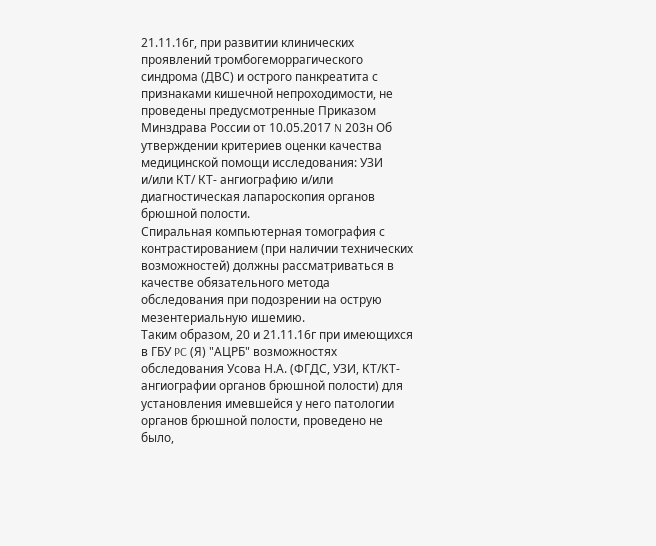21.11.16г, при развитии клинических проявлений тромбогеморрагического синдрома (ДВС) и острого панкреатита с признаками кишечной непроходимости, не проведены предусмотренные Приказом Минздрава России от 10.05.2017 N 203н Об утверждении критериев оценки качества медицинской помощи исследования: УЗИ и/или КТ/ КТ- ангиографию и/или диагностическая лапароскопия органов брюшной полости.
Спиральная компьютерная томография с контрастированием (при наличии технических возможностей) должны рассматриваться в качестве обязательного метода обследования при подозрении на острую мезентериальную ишемию.
Таким образом, 20 и 21.11.16г при имеющихся в ГБУ PC (Я) "АЦРБ" возможностях обследования Усова Н.А. (ФГДС, УЗИ, КТ/КТ-ангиографии органов брюшной полости) для установления имевшейся у него патологии органов брюшной полости, проведено не было,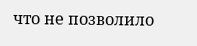что не позволило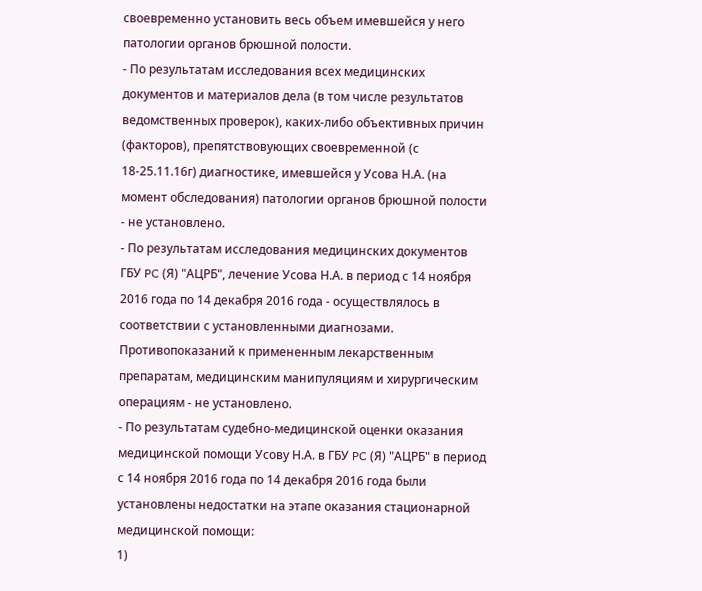своевременно установить весь объем имевшейся у него патологии органов брюшной полости.
- По результатам исследования всех медицинских документов и материалов дела (в том числе результатов ведомственных проверок), каких-либо объективных причин (факторов), препятствовующих своевременной (с 18-25.11.16г) диагностике, имевшейся у Усова Н.А. (на момент обследования) патологии органов брюшной полости - не установлено.
- По результатам исследования медицинских документов ГБУ PC (Я) "АЦРБ", лечение Усова Н.А. в период с 14 ноября 2016 года по 14 декабря 2016 года - осуществлялось в соответствии с установленными диагнозами.
Противопоказаний к примененным лекарственным препаратам, медицинским манипуляциям и хирургическим операциям - не установлено.
- По результатам судебно-медицинской оценки оказания медицинской помощи Усову Н.А. в ГБУ PC (Я) "АЦРБ" в период с 14 ноября 2016 года по 14 декабря 2016 года были установлены недостатки на этапе оказания стационарной медицинской помощи:
1)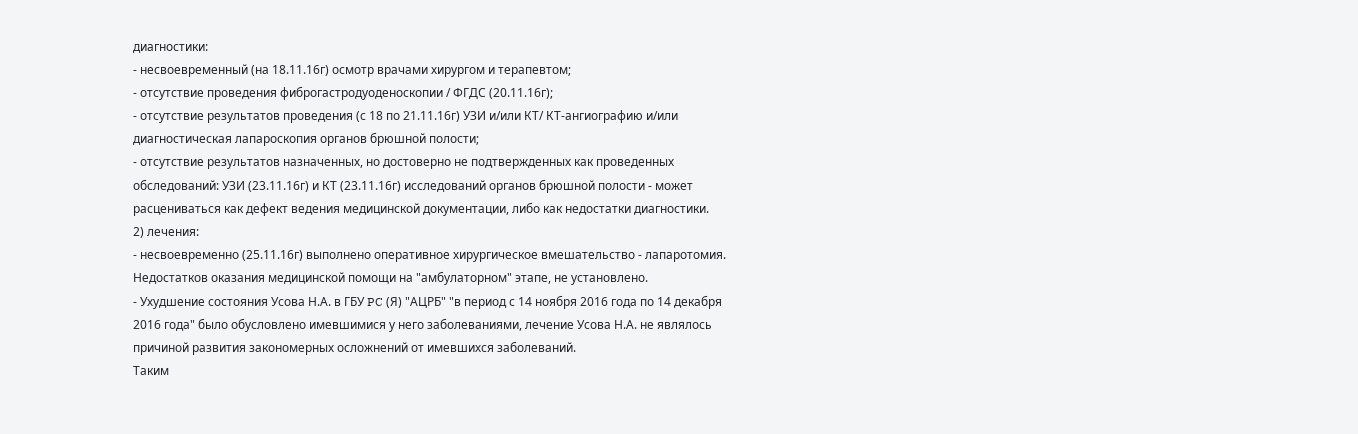диагностики:
- несвоевременный (на 18.11.16г) осмотр врачами хирургом и терапевтом;
- отсутствие проведения фиброгастродуоденоскопии / ФГДС (20.11.16г);
- отсутствие результатов проведения (с 18 по 21.11.16г) УЗИ и/или КТ/ КТ-ангиографию и/или диагностическая лапароскопия органов брюшной полости;
- отсутствие результатов назначенных, но достоверно не подтвержденных как проведенных обследований: УЗИ (23.11.16г) и КТ (23.11.16г) исследований органов брюшной полости - может расцениваться как дефект ведения медицинской документации, либо как недостатки диагностики.
2) лечения:
- несвоевременно (25.11.16г) выполнено оперативное хирургическое вмешательство - лапаротомия.
Недостатков оказания медицинской помощи на "амбулаторном" этапе, не установлено.
- Ухудшение состояния Усова Н.А. в ГБУ PC (Я) "АЦРБ" "в период с 14 ноября 2016 года по 14 декабря 2016 года" было обусловлено имевшимися у него заболеваниями, лечение Усова Н.А. не являлось причиной развития закономерных осложнений от имевшихся заболеваний.
Таким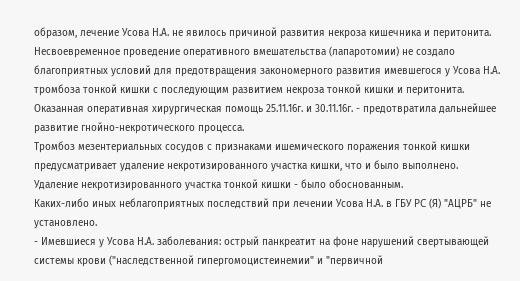образом, лечение Усова Н.А. не явилось причиной развития некроза кишечника и перитонита.
Несвоевременное проведение оперативного вмешательства (лапаротомии) не создало благоприятных условий для предотвращения закономерного развития имевшегося у Усова Н.А. тромбоза тонкой кишки с последующим развитием некроза тонкой кишки и перитонита.
Оказанная оперативная хирургическая помощь 25.11.16г. и 30.11.16г. - предотвратила дальнейшее развитие гнойно-некротического процесса.
Тромбоз мезентериальных сосудов с признаками ишемического поражения тонкой кишки предусматривает удаление некротизированного участка кишки, что и было выполнено.
Удаление некротизированного участка тонкой кишки - было обоснованным.
Каких-либо иных неблагоприятных последствий при лечении Усова Н.А. в ГБУ PC (Я) "АЦРБ" не установлено.
- Имевшиеся у Усова Н.А. заболевания: острый панкреатит на фоне нарушений свертывающей системы крови ("наследственной гипергомоцистеинемии" и "первичной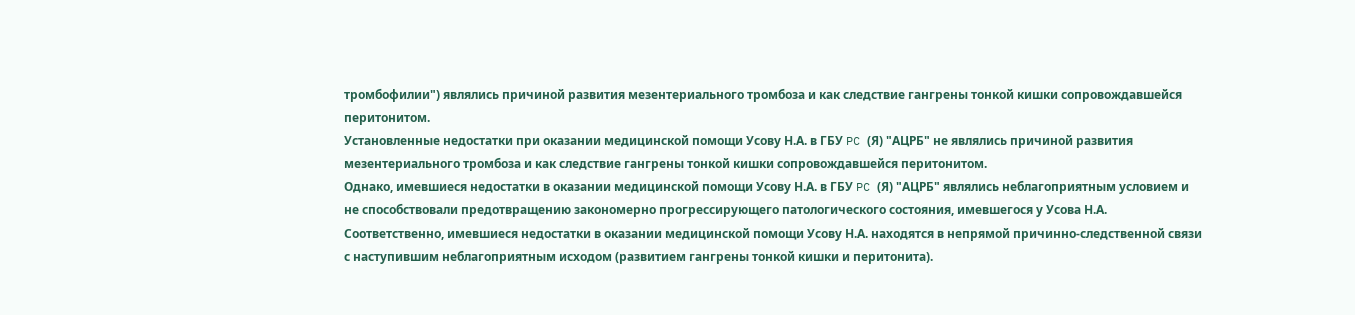тромбофилии") являлись причиной развития мезентериального тромбоза и как следствие гангрены тонкой кишки сопровождавшейся перитонитом.
Установленные недостатки при оказании медицинской помощи Усову Н.А. в ГБУ PC (Я) "АЦРБ" не являлись причиной развития мезентериального тромбоза и как следствие гангрены тонкой кишки сопровождавшейся перитонитом.
Однако, имевшиеся недостатки в оказании медицинской помощи Усову Н.А. в ГБУ PC (Я) "АЦРБ" являлись неблагоприятным условием и не способствовали предотвращению закономерно прогрессирующего патологического состояния, имевшегося у Усова Н.А. Соответственно, имевшиеся недостатки в оказании медицинской помощи Усову Н.А. находятся в непрямой причинно-следственной связи с наступившим неблагоприятным исходом (развитием гангрены тонкой кишки и перитонита).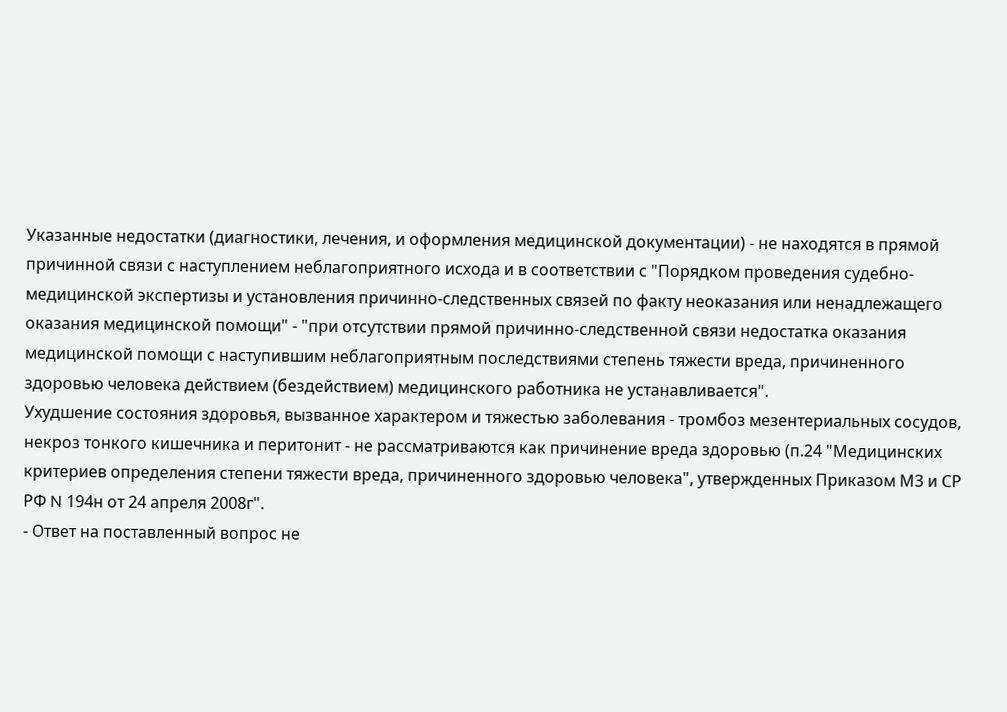Указанные недостатки (диагностики, лечения, и оформления медицинской документации) - не находятся в прямой причинной связи с наступлением неблагоприятного исхода и в соответствии с "Порядком проведения судебно- медицинской экспертизы и установления причинно-следственных связей по факту неоказания или ненадлежащего оказания медицинской помощи" - "при отсутствии прямой причинно-следственной связи недостатка оказания медицинской помощи с наступившим неблагоприятным последствиями степень тяжести вреда, причиненного здоровью человека действием (бездействием) медицинского работника не устанавливается".
Ухудшение состояния здоровья, вызванное характером и тяжестью заболевания - тромбоз мезентериальных сосудов, некроз тонкого кишечника и перитонит - не рассматриваются как причинение вреда здоровью (п.24 "Медицинских критериев определения степени тяжести вреда, причиненного здоровью человека", утвержденных Приказом М3 и СР РФ N 194н от 24 апреля 2008г".
- Ответ на поставленный вопрос не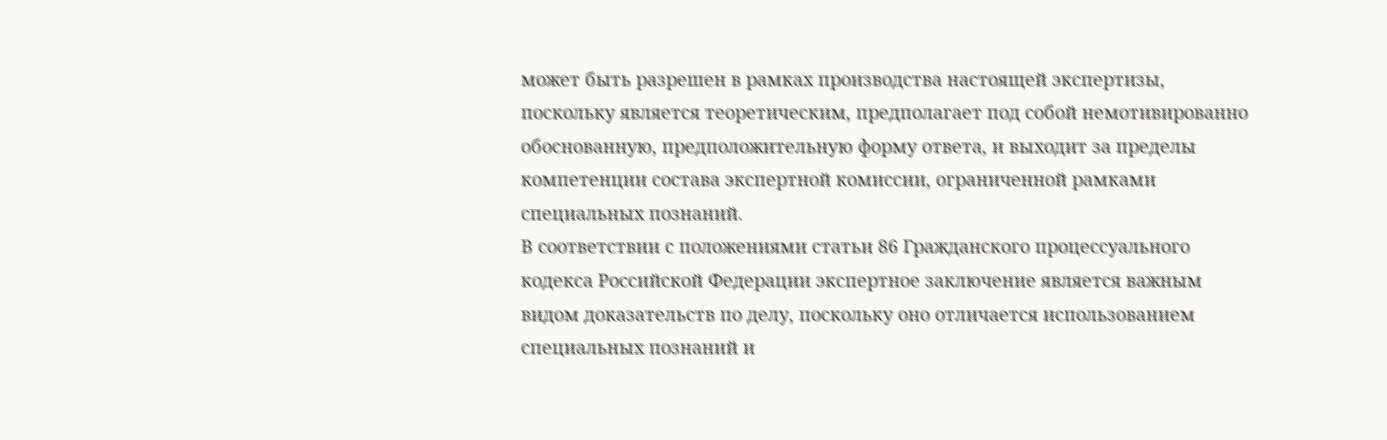может быть разрешен в рамках производства настоящей экспертизы, поскольку является теоретическим, предполагает под собой немотивированно обоснованную, предположительную форму ответа, и выходит за пределы компетенции состава экспертной комиссии, ограниченной рамками специальных познаний.
В соответствии с положениями статьи 86 Гражданского процессуального кодекса Российской Федерации экспертное заключение является важным видом доказательств по делу, поскольку оно отличается использованием специальных познаний и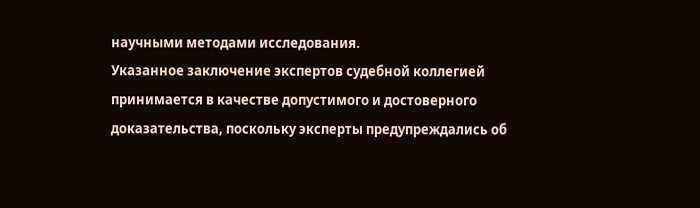научными методами исследования.
Указанное заключение экспертов судебной коллегией принимается в качестве допустимого и достоверного доказательства, поскольку эксперты предупреждались об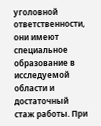уголовной ответственности, они имеют специальное образование в исследуемой области и достаточный стаж работы. При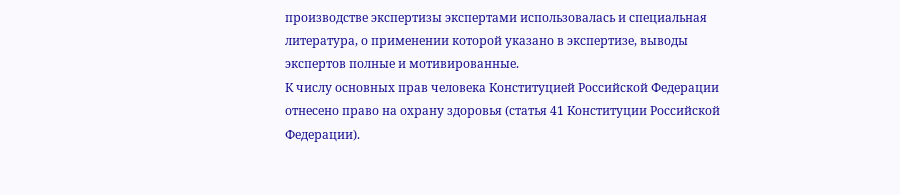производстве экспертизы экспертами использовалась и специальная литература, о применении которой указано в экспертизе, выводы экспертов полные и мотивированные.
К числу основных прав человека Конституцией Российской Федерации отнесено право на охрану здоровья (статья 41 Конституции Российской Федерации).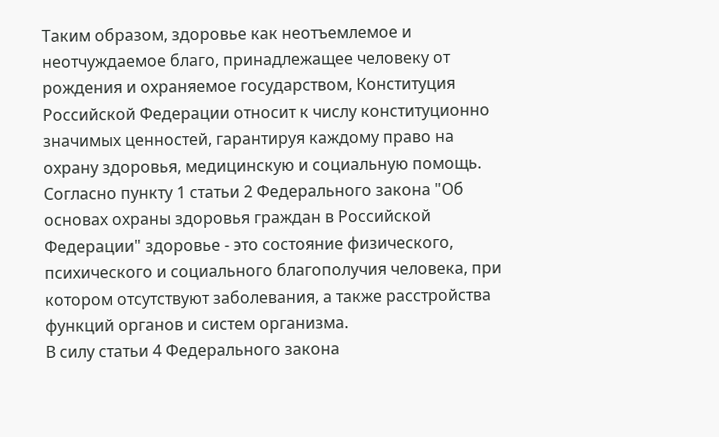Таким образом, здоровье как неотъемлемое и неотчуждаемое благо, принадлежащее человеку от рождения и охраняемое государством, Конституция Российской Федерации относит к числу конституционно значимых ценностей, гарантируя каждому право на охрану здоровья, медицинскую и социальную помощь.
Согласно пункту 1 статьи 2 Федерального закона "Об основах охраны здоровья граждан в Российской Федерации" здоровье - это состояние физического, психического и социального благополучия человека, при котором отсутствуют заболевания, а также расстройства функций органов и систем организма.
В силу статьи 4 Федерального закона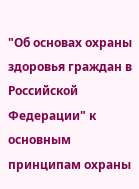"Об основах охраны здоровья граждан в Российской Федерации" к основным принципам охраны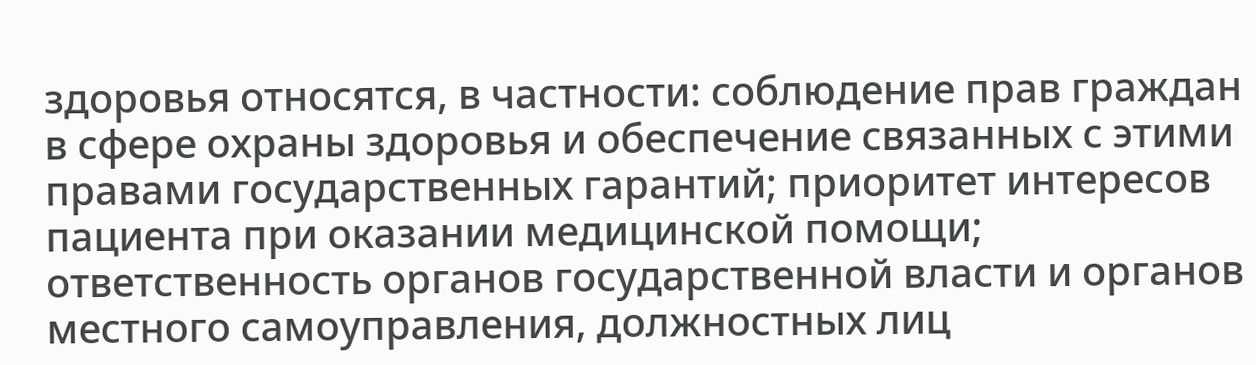здоровья относятся, в частности: соблюдение прав граждан в сфере охраны здоровья и обеспечение связанных с этими правами государственных гарантий; приоритет интересов пациента при оказании медицинской помощи; ответственность органов государственной власти и органов местного самоуправления, должностных лиц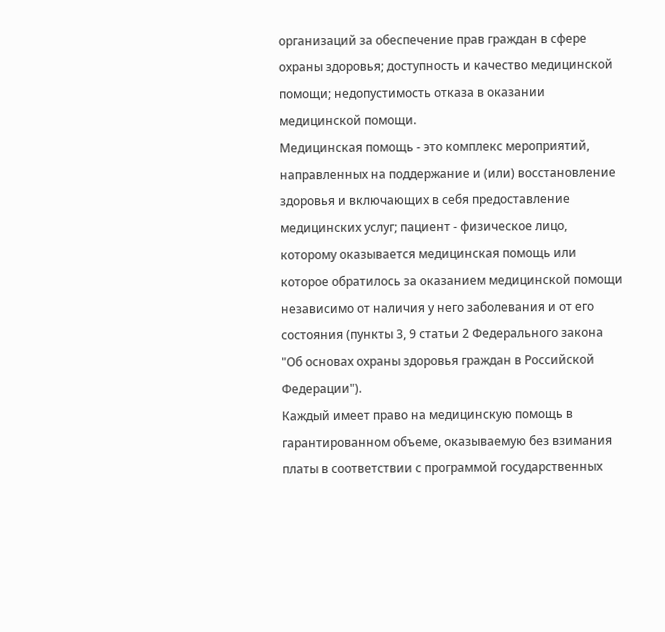организаций за обеспечение прав граждан в сфере охраны здоровья; доступность и качество медицинской помощи; недопустимость отказа в оказании медицинской помощи.
Медицинская помощь - это комплекс мероприятий, направленных на поддержание и (или) восстановление здоровья и включающих в себя предоставление медицинских услуг; пациент - физическое лицо, которому оказывается медицинская помощь или которое обратилось за оказанием медицинской помощи независимо от наличия у него заболевания и от его состояния (пункты 3, 9 статьи 2 Федерального закона "Об основах охраны здоровья граждан в Российской Федерации").
Каждый имеет право на медицинскую помощь в гарантированном объеме, оказываемую без взимания платы в соответствии с программой государственных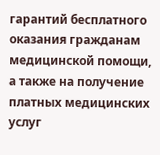гарантий бесплатного оказания гражданам медицинской помощи, а также на получение платных медицинских услуг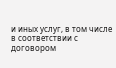и иных услуг, в том числе в соответствии с договором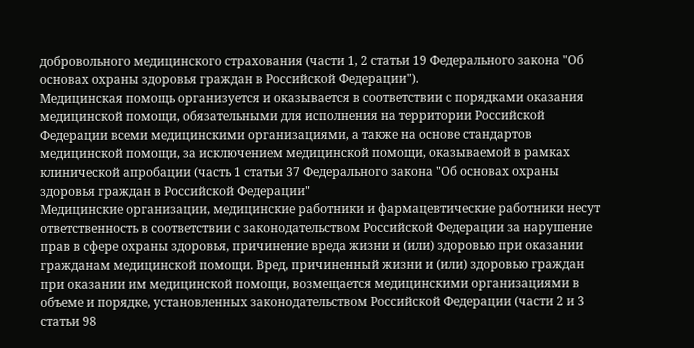добровольного медицинского страхования (части 1, 2 статьи 19 Федерального закона "Об основах охраны здоровья граждан в Российской Федерации").
Медицинская помощь организуется и оказывается в соответствии с порядками оказания медицинской помощи, обязательными для исполнения на территории Российской Федерации всеми медицинскими организациями, а также на основе стандартов медицинской помощи, за исключением медицинской помощи, оказываемой в рамках клинической апробации (часть 1 статьи 37 Федерального закона "Об основах охраны здоровья граждан в Российской Федерации"
Медицинские организации, медицинские работники и фармацевтические работники несут ответственность в соответствии с законодательством Российской Федерации за нарушение прав в сфере охраны здоровья, причинение вреда жизни и (или) здоровью при оказании гражданам медицинской помощи. Вред, причиненный жизни и (или) здоровью граждан при оказании им медицинской помощи, возмещается медицинскими организациями в объеме и порядке, установленных законодательством Российской Федерации (части 2 и 3 статьи 98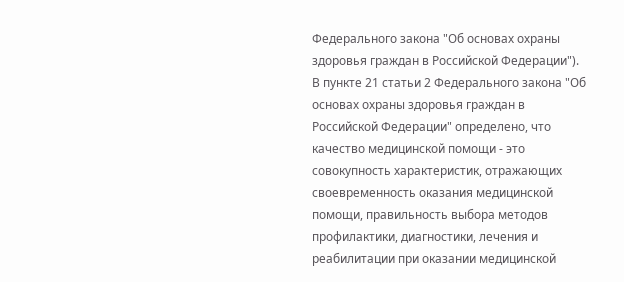Федерального закона "Об основах охраны здоровья граждан в Российской Федерации").
В пункте 21 статьи 2 Федерального закона "Об основах охраны здоровья граждан в Российской Федерации" определено, что качество медицинской помощи - это совокупность характеристик, отражающих своевременность оказания медицинской помощи, правильность выбора методов профилактики, диагностики, лечения и реабилитации при оказании медицинской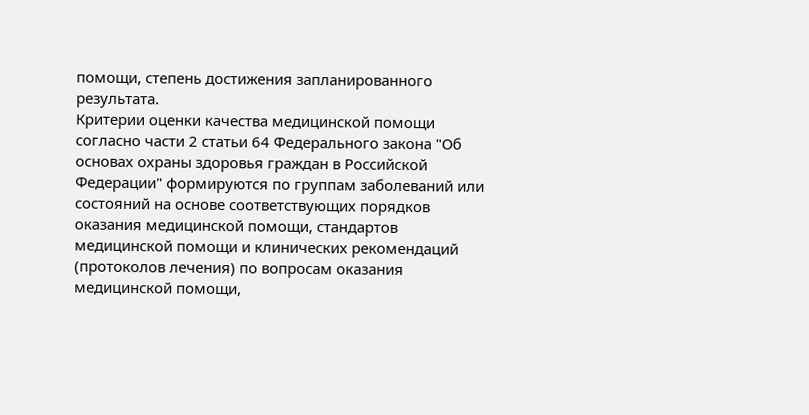помощи, степень достижения запланированного результата.
Критерии оценки качества медицинской помощи согласно части 2 статьи 64 Федерального закона "Об основах охраны здоровья граждан в Российской Федерации" формируются по группам заболеваний или состояний на основе соответствующих порядков оказания медицинской помощи, стандартов медицинской помощи и клинических рекомендаций (протоколов лечения) по вопросам оказания медицинской помощи,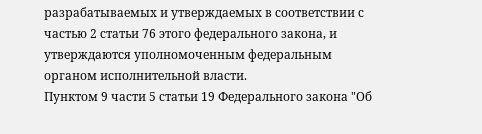разрабатываемых и утверждаемых в соответствии с частью 2 статьи 76 этого федерального закона, и утверждаются уполномоченным федеральным органом исполнительной власти.
Пунктом 9 части 5 статьи 19 Федерального закона "Об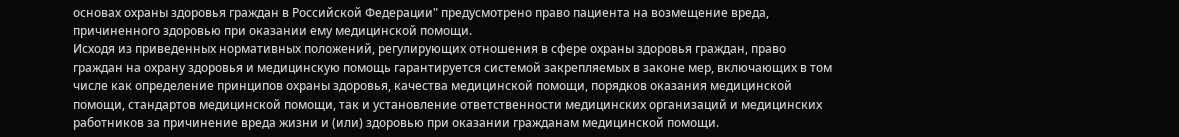основах охраны здоровья граждан в Российской Федерации" предусмотрено право пациента на возмещение вреда, причиненного здоровью при оказании ему медицинской помощи.
Исходя из приведенных нормативных положений, регулирующих отношения в сфере охраны здоровья граждан, право граждан на охрану здоровья и медицинскую помощь гарантируется системой закрепляемых в законе мер, включающих в том числе как определение принципов охраны здоровья, качества медицинской помощи, порядков оказания медицинской помощи, стандартов медицинской помощи, так и установление ответственности медицинских организаций и медицинских работников за причинение вреда жизни и (или) здоровью при оказании гражданам медицинской помощи.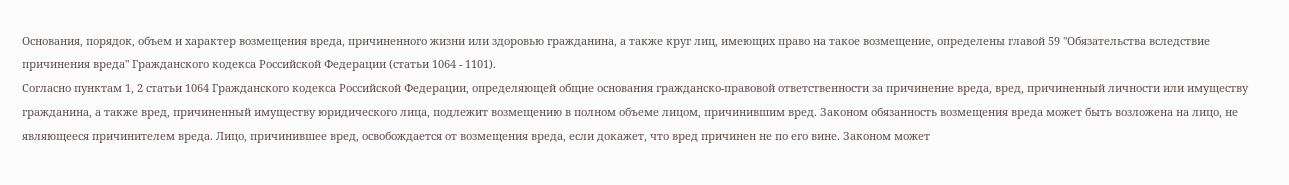Основания, порядок, объем и характер возмещения вреда, причиненного жизни или здоровью гражданина, а также круг лиц, имеющих право на такое возмещение, определены главой 59 "Обязательства вследствие причинения вреда" Гражданского кодекса Российской Федерации (статьи 1064 - 1101).
Согласно пунктам 1, 2 статьи 1064 Гражданского кодекса Российской Федерации, определяющей общие основания гражданско-правовой ответственности за причинение вреда, вред, причиненный личности или имуществу гражданина, а также вред, причиненный имуществу юридического лица, подлежит возмещению в полном объеме лицом, причинившим вред. Законом обязанность возмещения вреда может быть возложена на лицо, не являющееся причинителем вреда. Лицо, причинившее вред, освобождается от возмещения вреда, если докажет, что вред причинен не по его вине. Законом может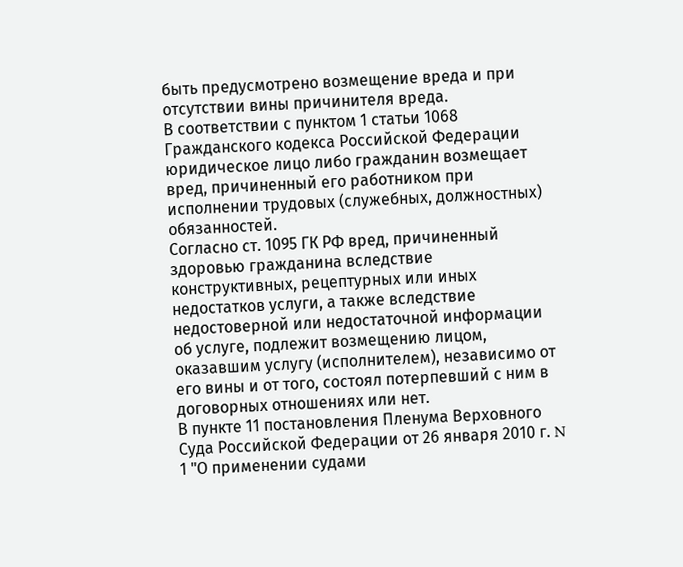быть предусмотрено возмещение вреда и при отсутствии вины причинителя вреда.
В соответствии с пунктом 1 статьи 1068 Гражданского кодекса Российской Федерации юридическое лицо либо гражданин возмещает вред, причиненный его работником при исполнении трудовых (служебных, должностных) обязанностей.
Согласно ст. 1095 ГК РФ вред, причиненный здоровью гражданина вследствие конструктивных, рецептурных или иных недостатков услуги, а также вследствие недостоверной или недостаточной информации об услуге, подлежит возмещению лицом, оказавшим услугу (исполнителем), независимо от его вины и от того, состоял потерпевший с ним в договорных отношениях или нет.
В пункте 11 постановления Пленума Верховного Суда Российской Федерации от 26 января 2010 г. N 1 "О применении судами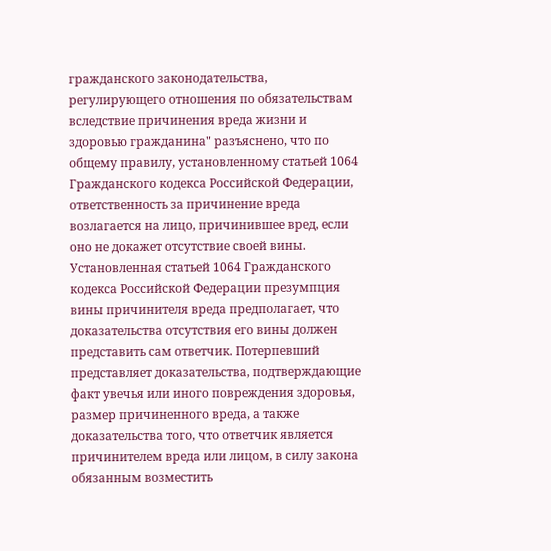гражданского законодательства, регулирующего отношения по обязательствам вследствие причинения вреда жизни и здоровью гражданина" разъяснено, что по общему правилу, установленному статьей 1064 Гражданского кодекса Российской Федерации, ответственность за причинение вреда возлагается на лицо, причинившее вред, если оно не докажет отсутствие своей вины. Установленная статьей 1064 Гражданского кодекса Российской Федерации презумпция вины причинителя вреда предполагает, что доказательства отсутствия его вины должен представить сам ответчик. Потерпевший представляет доказательства, подтверждающие факт увечья или иного повреждения здоровья, размер причиненного вреда, а также доказательства того, что ответчик является причинителем вреда или лицом, в силу закона обязанным возместить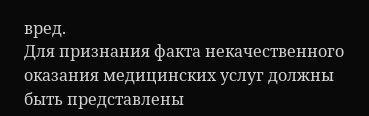вред.
Для признания факта некачественного оказания медицинских услуг должны быть представлены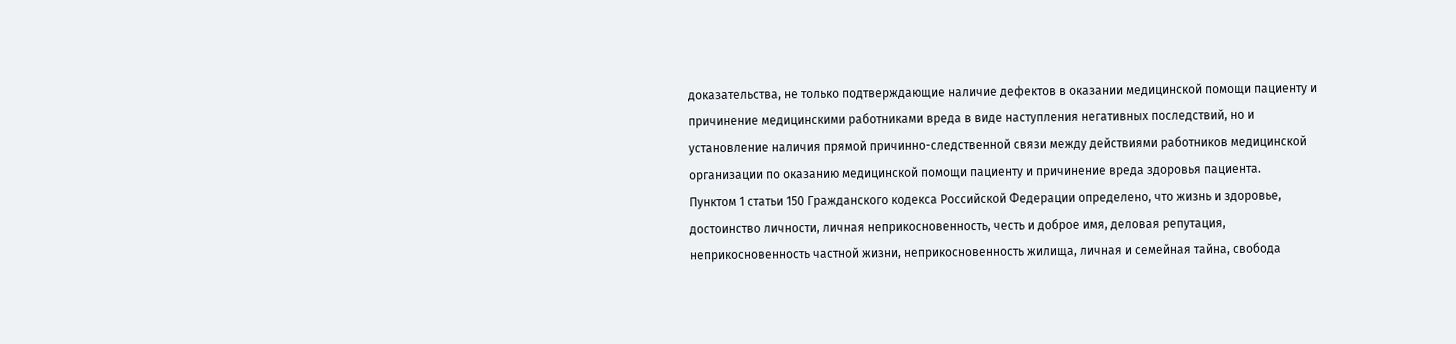доказательства, не только подтверждающие наличие дефектов в оказании медицинской помощи пациенту и причинение медицинскими работниками вреда в виде наступления негативных последствий, но и установление наличия прямой причинно-следственной связи между действиями работников медицинской организации по оказанию медицинской помощи пациенту и причинение вреда здоровья пациента.
Пунктом 1 статьи 150 Гражданского кодекса Российской Федерации определено, что жизнь и здоровье, достоинство личности, личная неприкосновенность, честь и доброе имя, деловая репутация, неприкосновенность частной жизни, неприкосновенность жилища, личная и семейная тайна, свобода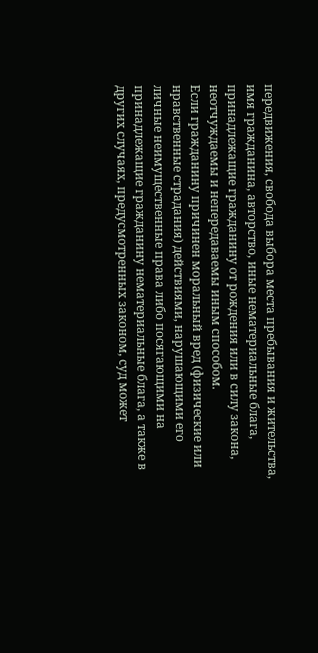передвижения, свобода выбора места пребывания и жительства, имя гражданина, авторство, иные нематериальные блага, принадлежащие гражданину от рождения или в силу закона, неотчуждаемы и непередаваемы иным способом.
Если гражданину причинен моральный вред (физические или нравственные страдания) действиями, нарушающими его личные неимущественные права либо посягающими на принадлежащие гражданину нематериальные блага, а также в других случаях, предусмотренных законом, суд может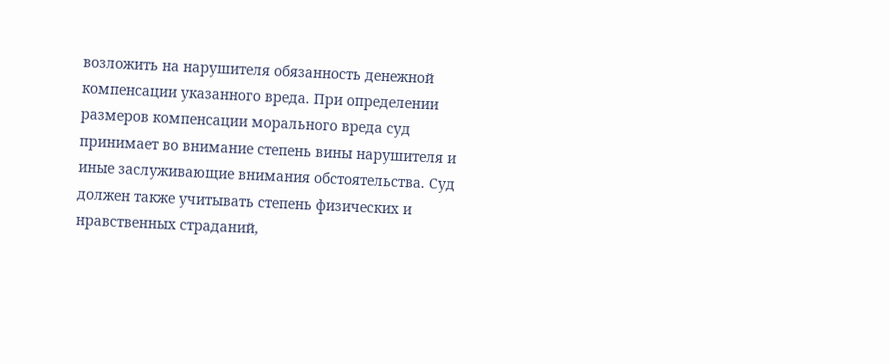возложить на нарушителя обязанность денежной компенсации указанного вреда. При определении размеров компенсации морального вреда суд принимает во внимание степень вины нарушителя и иные заслуживающие внимания обстоятельства. Суд должен также учитывать степень физических и нравственных страданий,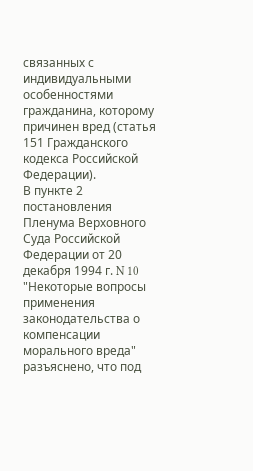связанных с индивидуальными особенностями гражданина, которому причинен вред (статья 151 Гражданского кодекса Российской Федерации).
В пункте 2 постановления Пленума Верховного Суда Российской Федерации от 20 декабря 1994 г. N 10 "Некоторые вопросы применения законодательства о компенсации морального вреда" разъяснено, что под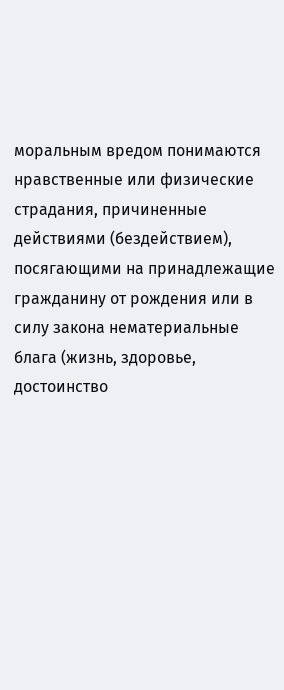моральным вредом понимаются нравственные или физические страдания, причиненные действиями (бездействием), посягающими на принадлежащие гражданину от рождения или в силу закона нематериальные блага (жизнь, здоровье, достоинство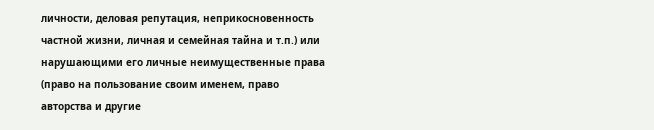личности, деловая репутация, неприкосновенность частной жизни, личная и семейная тайна и т.п.) или нарушающими его личные неимущественные права (право на пользование своим именем, право авторства и другие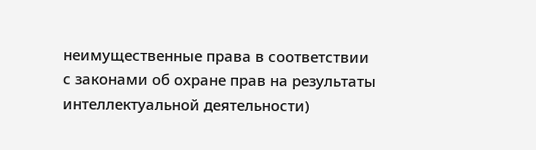неимущественные права в соответствии с законами об охране прав на результаты интеллектуальной деятельности)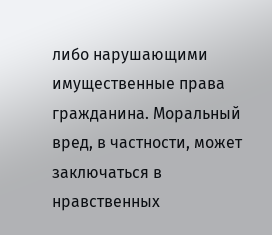либо нарушающими имущественные права гражданина. Моральный вред, в частности, может заключаться в нравственных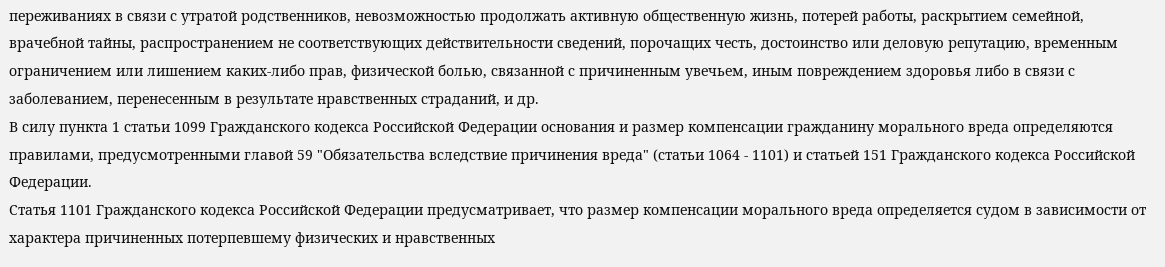переживаниях в связи с утратой родственников, невозможностью продолжать активную общественную жизнь, потерей работы, раскрытием семейной, врачебной тайны, распространением не соответствующих действительности сведений, порочащих честь, достоинство или деловую репутацию, временным ограничением или лишением каких-либо прав, физической болью, связанной с причиненным увечьем, иным повреждением здоровья либо в связи с заболеванием, перенесенным в результате нравственных страданий, и др.
В силу пункта 1 статьи 1099 Гражданского кодекса Российской Федерации основания и размер компенсации гражданину морального вреда определяются правилами, предусмотренными главой 59 "Обязательства вследствие причинения вреда" (статьи 1064 - 1101) и статьей 151 Гражданского кодекса Российской Федерации.
Статья 1101 Гражданского кодекса Российской Федерации предусматривает, что размер компенсации морального вреда определяется судом в зависимости от характера причиненных потерпевшему физических и нравственных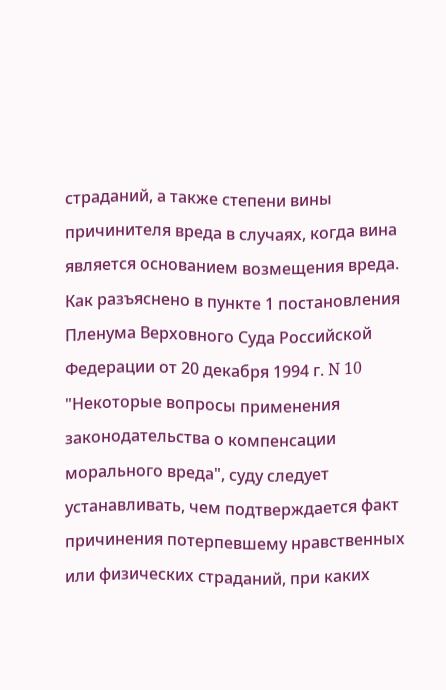страданий, а также степени вины причинителя вреда в случаях, когда вина является основанием возмещения вреда.
Как разъяснено в пункте 1 постановления Пленума Верховного Суда Российской Федерации от 20 декабря 1994 г. N 10 "Некоторые вопросы применения законодательства о компенсации морального вреда", суду следует устанавливать, чем подтверждается факт причинения потерпевшему нравственных или физических страданий, при каких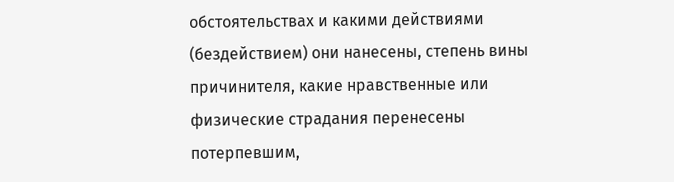обстоятельствах и какими действиями (бездействием) они нанесены, степень вины причинителя, какие нравственные или физические страдания перенесены потерпевшим,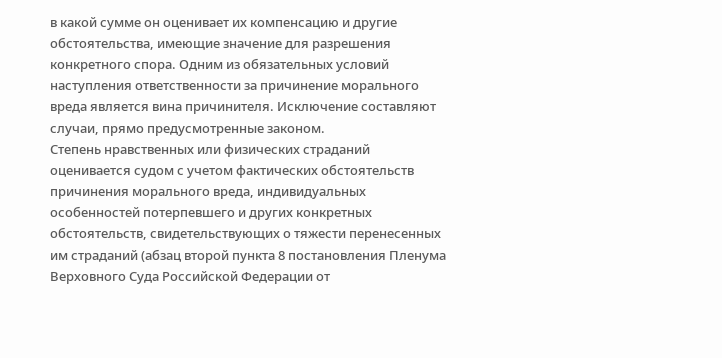в какой сумме он оценивает их компенсацию и другие обстоятельства, имеющие значение для разрешения конкретного спора. Одним из обязательных условий наступления ответственности за причинение морального вреда является вина причинителя. Исключение составляют случаи, прямо предусмотренные законом.
Степень нравственных или физических страданий оценивается судом с учетом фактических обстоятельств причинения морального вреда, индивидуальных особенностей потерпевшего и других конкретных обстоятельств, свидетельствующих о тяжести перенесенных им страданий (абзац второй пункта 8 постановления Пленума Верховного Суда Российской Федерации от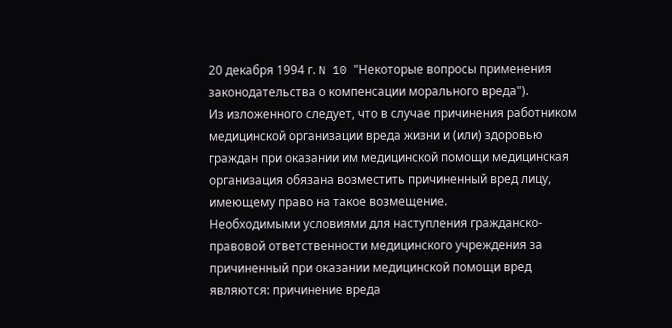20 декабря 1994 г. N 10 "Некоторые вопросы применения законодательства о компенсации морального вреда").
Из изложенного следует, что в случае причинения работником медицинской организации вреда жизни и (или) здоровью граждан при оказании им медицинской помощи медицинская организация обязана возместить причиненный вред лицу, имеющему право на такое возмещение.
Необходимыми условиями для наступления гражданско-правовой ответственности медицинского учреждения за причиненный при оказании медицинской помощи вред являются: причинение вреда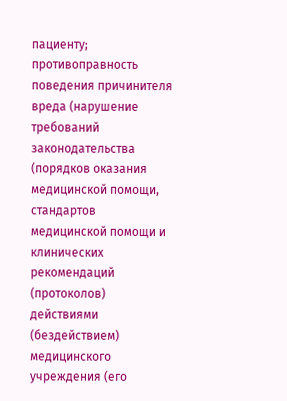пациенту; противоправность поведения причинителя вреда (нарушение требований законодательства (порядков оказания медицинской помощи, стандартов медицинской помощи и клинических рекомендаций (протоколов) действиями (бездействием) медицинского учреждения (его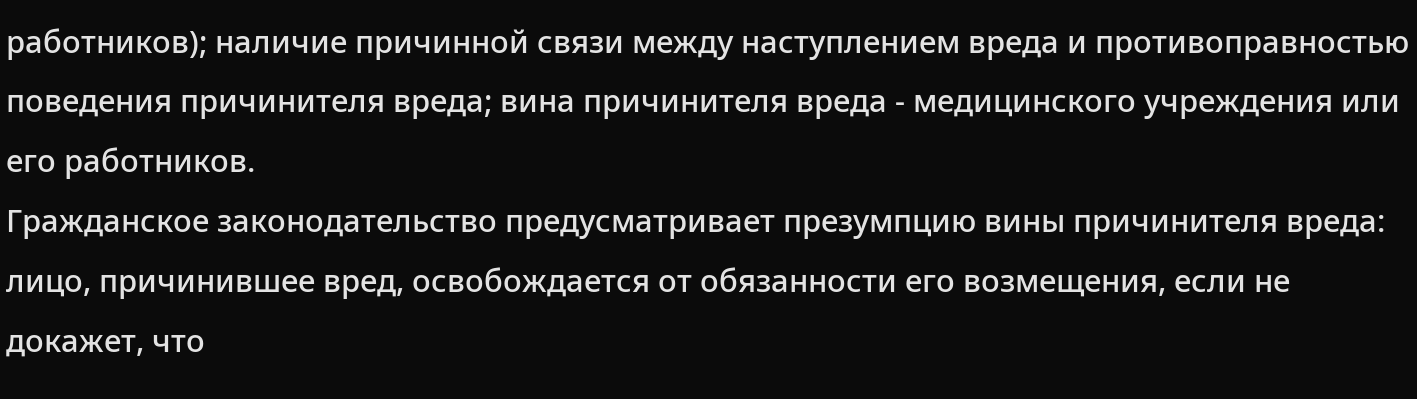работников); наличие причинной связи между наступлением вреда и противоправностью поведения причинителя вреда; вина причинителя вреда - медицинского учреждения или его работников.
Гражданское законодательство предусматривает презумпцию вины причинителя вреда: лицо, причинившее вред, освобождается от обязанности его возмещения, если не докажет, что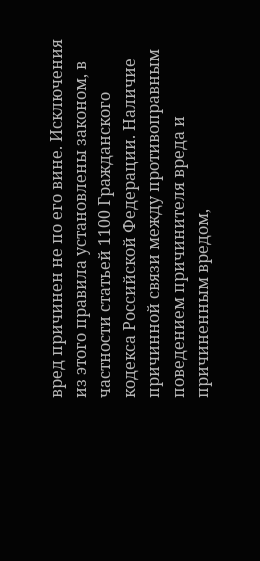вред причинен не по его вине. Исключения из этого правила установлены законом, в частности статьей 1100 Гражданского кодекса Российской Федерации. Наличие причинной связи между противоправным поведением причинителя вреда и причиненным вредом,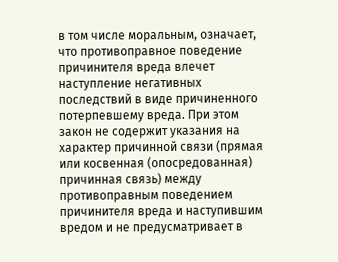в том числе моральным, означает, что противоправное поведение причинителя вреда влечет наступление негативных последствий в виде причиненного потерпевшему вреда. При этом закон не содержит указания на характер причинной связи (прямая или косвенная (опосредованная) причинная связь) между противоправным поведением причинителя вреда и наступившим вредом и не предусматривает в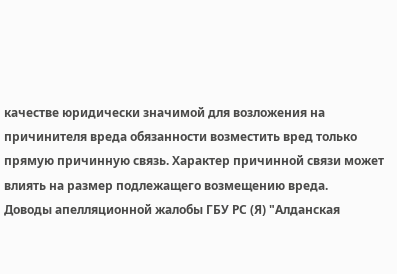качестве юридически значимой для возложения на причинителя вреда обязанности возместить вред только прямую причинную связь. Характер причинной связи может влиять на размер подлежащего возмещению вреда.
Доводы апелляционной жалобы ГБУ РС (Я) "Алданская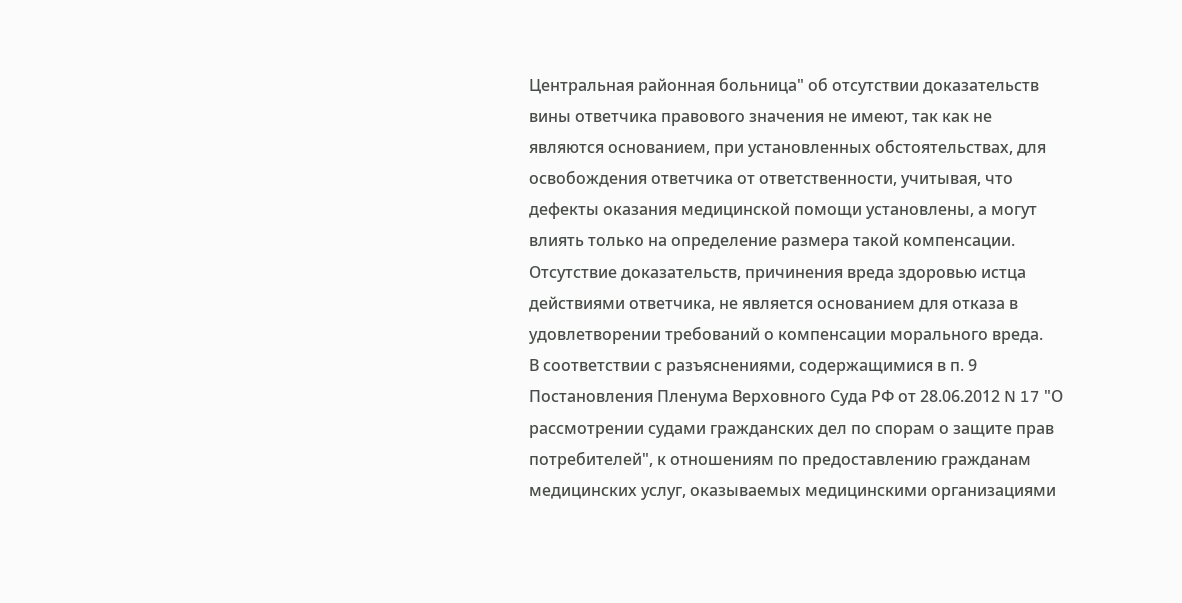Центральная районная больница" об отсутствии доказательств вины ответчика правового значения не имеют, так как не являются основанием, при установленных обстоятельствах, для освобождения ответчика от ответственности, учитывая, что дефекты оказания медицинской помощи установлены, а могут влиять только на определение размера такой компенсации.
Отсутствие доказательств, причинения вреда здоровью истца действиями ответчика, не является основанием для отказа в удовлетворении требований о компенсации морального вреда.
В соответствии с разъяснениями, содержащимися в п. 9 Постановления Пленума Верховного Суда РФ от 28.06.2012 N 17 "О рассмотрении судами гражданских дел по спорам о защите прав потребителей", к отношениям по предоставлению гражданам медицинских услуг, оказываемых медицинскими организациями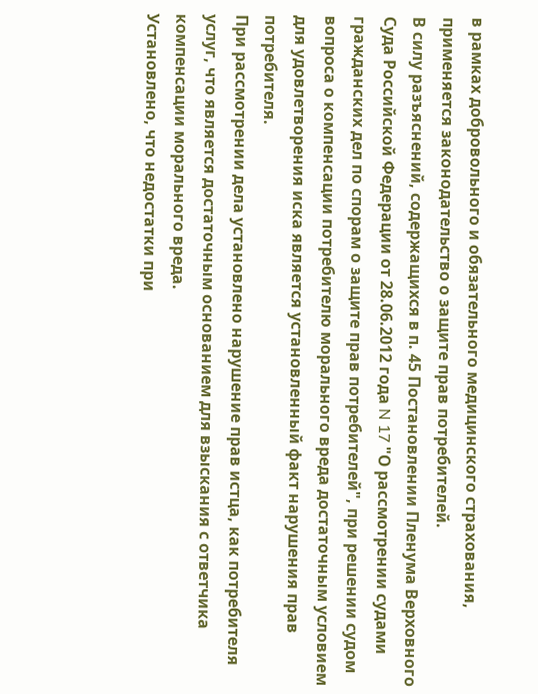в рамках добровольного и обязательного медицинского страхования, применяется законодательство о защите прав потребителей.
В силу разъяснений, содержащихся в п. 45 Постановлении Пленума Верховного Суда Российской Федерации от 28.06.2012 года N 17 "О рассмотрении судами гражданских дел по спорам о защите прав потребителей", при решении судом вопроса о компенсации потребителю морального вреда достаточным условием для удовлетворения иска является установленный факт нарушения прав потребителя.
При рассмотрении дела установлено нарушение прав истца, как потребителя услуг, что является достаточным основанием для взыскания с ответчика компенсации морального вреда.
Установлено, что недостатки при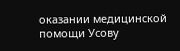оказании медицинской помощи Усову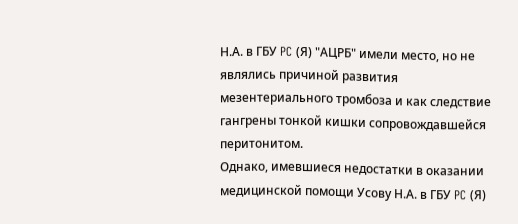Н.А. в ГБУ PC (Я) "АЦРБ" имели место, но не являлись причиной развития мезентериального тромбоза и как следствие гангрены тонкой кишки сопровождавшейся перитонитом.
Однако, имевшиеся недостатки в оказании медицинской помощи Усову Н.А. в ГБУ PC (Я)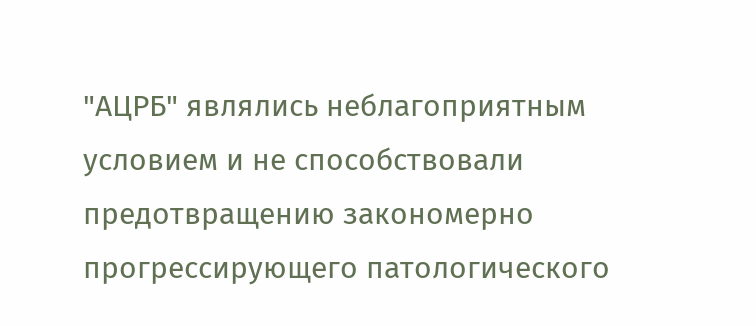"АЦРБ" являлись неблагоприятным условием и не способствовали предотвращению закономерно прогрессирующего патологического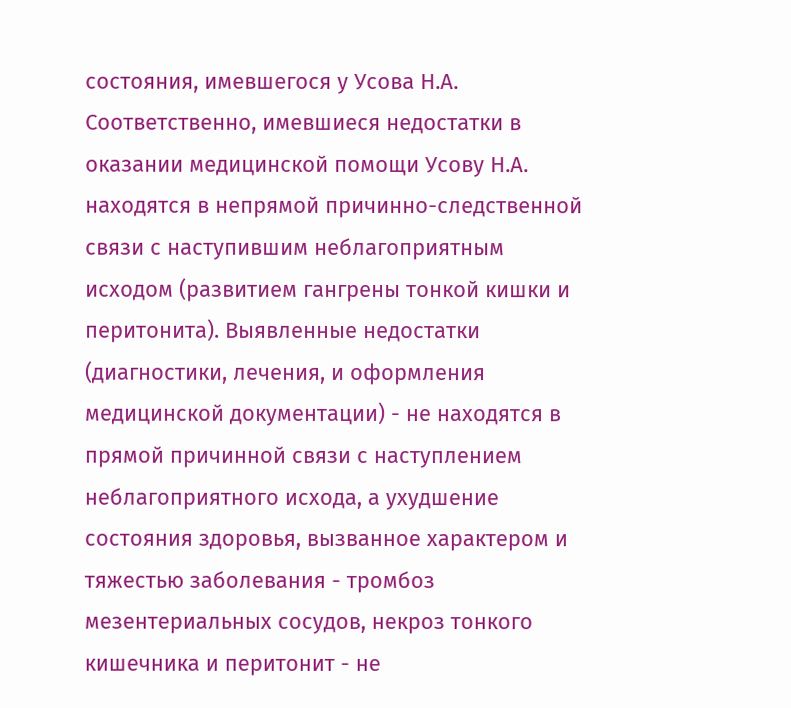состояния, имевшегося у Усова Н.А. Соответственно, имевшиеся недостатки в оказании медицинской помощи Усову Н.А. находятся в непрямой причинно-следственной связи с наступившим неблагоприятным исходом (развитием гангрены тонкой кишки и перитонита). Выявленные недостатки (диагностики, лечения, и оформления медицинской документации) - не находятся в прямой причинной связи с наступлением неблагоприятного исхода, а ухудшение состояния здоровья, вызванное характером и тяжестью заболевания - тромбоз мезентериальных сосудов, некроз тонкого кишечника и перитонит - не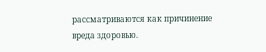рассматриваются как причинение вреда здоровью.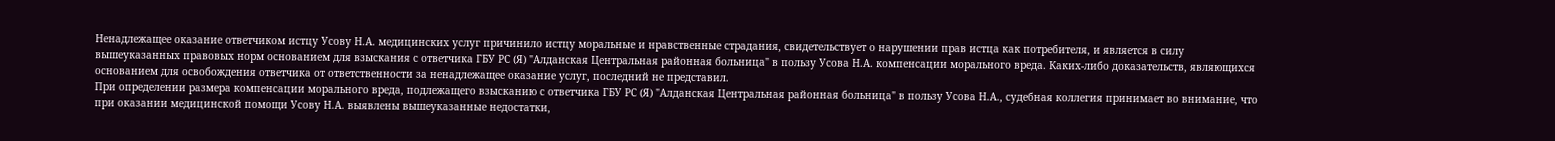Ненадлежащее оказание ответчиком истцу Усову Н.А. медицинских услуг причинило истцу моральные и нравственные страдания, свидетельствует о нарушении прав истца как потребителя, и является в силу вышеуказанных правовых норм основанием для взыскания с ответчика ГБУ РС (Я) "Алданская Центральная районная больница" в пользу Усова Н.А. компенсации морального вреда. Каких-либо доказательств, являющихся основанием для освобождения ответчика от ответственности за ненадлежащее оказание услуг, последний не представил.
При определении размера компенсации морального вреда, подлежащего взысканию с ответчика ГБУ РС (Я) "Алданская Центральная районная больница" в пользу Усова Н.А., судебная коллегия принимает во внимание, что при оказании медицинской помощи Усову Н.А. выявлены вышеуказанные недостатки,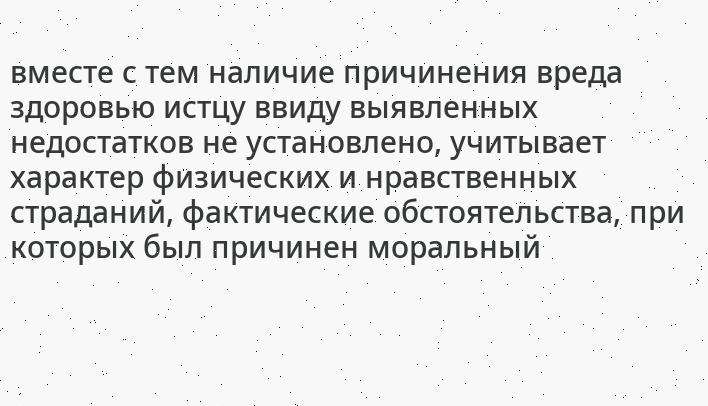вместе с тем наличие причинения вреда здоровью истцу ввиду выявленных недостатков не установлено, учитывает характер физических и нравственных страданий, фактические обстоятельства, при которых был причинен моральный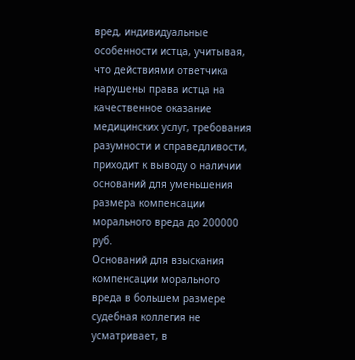вред, индивидуальные особенности истца, учитывая, что действиями ответчика нарушены права истца на качественное оказание медицинских услуг, требования разумности и справедливости, приходит к выводу о наличии оснований для уменьшения размера компенсации морального вреда до 200000 руб.
Оснований для взыскания компенсации морального вреда в большем размере судебная коллегия не усматривает, в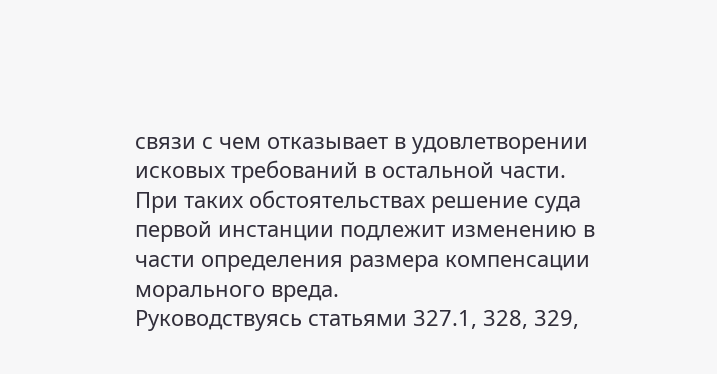связи с чем отказывает в удовлетворении исковых требований в остальной части.
При таких обстоятельствах решение суда первой инстанции подлежит изменению в части определения размера компенсации морального вреда.
Руководствуясь статьями 327.1, 328, 329,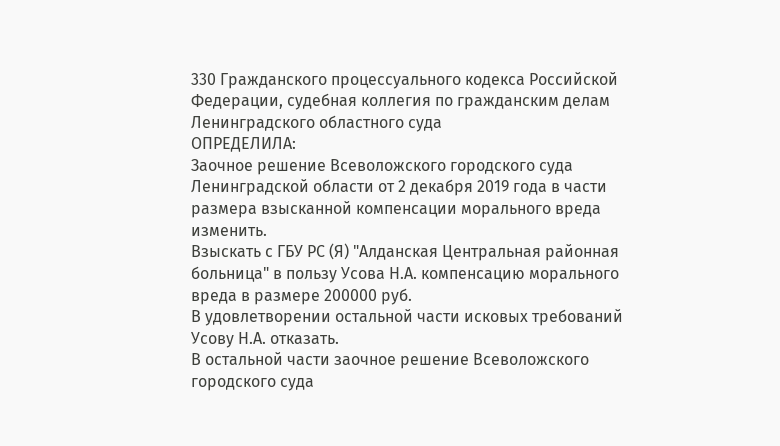330 Гражданского процессуального кодекса Российской Федерации, судебная коллегия по гражданским делам Ленинградского областного суда
ОПРЕДЕЛИЛА:
Заочное решение Всеволожского городского суда Ленинградской области от 2 декабря 2019 года в части размера взысканной компенсации морального вреда изменить.
Взыскать с ГБУ РС (Я) "Алданская Центральная районная больница" в пользу Усова Н.А. компенсацию морального вреда в размере 200000 руб.
В удовлетворении остальной части исковых требований Усову Н.А. отказать.
В остальной части заочное решение Всеволожского городского суда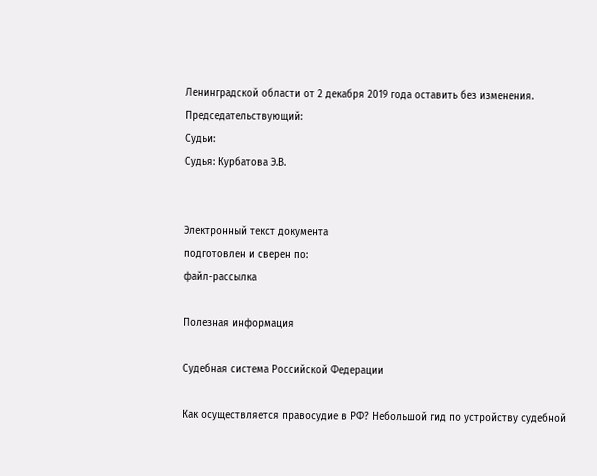Ленинградской области от 2 декабря 2019 года оставить без изменения.
Председательствующий:
Судьи:
Судья: Курбатова Э.В.


Электронный текст документа
подготовлен и сверен по:
файл-рассылка

Полезная информация

Судебная система Российской Федерации

Как осуществляется правосудие в РФ? Небольшой гид по устройству судебной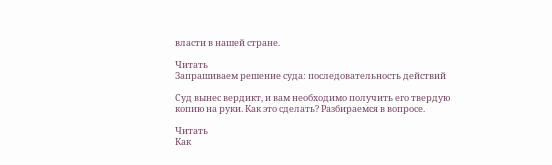власти в нашей стране.

Читать
Запрашиваем решение суда: последовательность действий

Суд вынес вердикт, и вам необходимо получить его твердую копию на руки. Как это сделать? Разбираемся в вопросе.

Читать
Как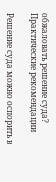обжаловать решение суда? Практические рекомендации

Решение суда можно оспорить в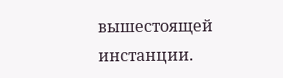вышестоящей инстанции.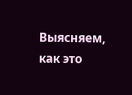Выясняем, как это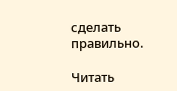сделать правильно.

Читать